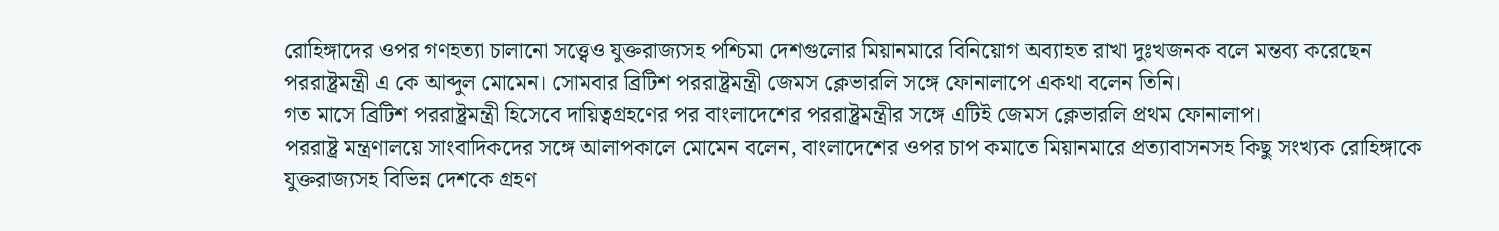রোহিঙ্গাদের ওপর গণহত্যা চালানো সত্ত্বেও যুক্তরাজ্যসহ পশ্চিমা দেশগুলোর মিয়ানমারে বিনিয়োগ অব্যাহত রাখা দুঃখজনক বলে মন্তব্য করেছেন পররাষ্ট্রমন্ত্রী এ কে আব্দুল মোমেন। সোমবার ব্রিটিশ পররাষ্ট্রমন্ত্রী জেমস ক্লেভারলি সঙ্গে ফোনালাপে একথা বলেন তিনি।
গত মাসে ব্রিটিশ পররাষ্ট্রমন্ত্রী হিসেবে দায়িত্বগ্রহণের পর বাংলাদেশের পররাষ্ট্রমন্ত্রীর সঙ্গে এটিই জেমস ক্লেভারলি প্রথম ফোনালাপ।
পররাষ্ট্র মন্ত্রণালয়ে সাংবাদিকদের সঙ্গে আলাপকালে মোমেন বলেন, বাংলাদেশের ওপর চাপ কমাতে মিয়ানমারে প্রত্যাবাসনসহ কিছু সংখ্যক রোহিঙ্গাকে যুক্তরাজ্যসহ বিভিন্ন দেশকে গ্রহণ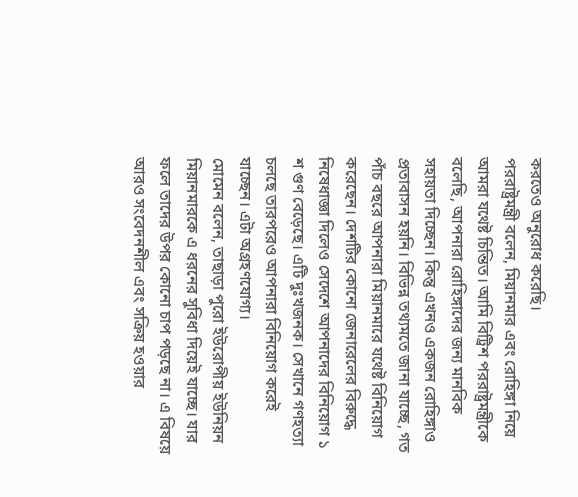করতেও অনুরোধ করেছি।
পররাষ্ট্রমন্ত্রী বলেন, মিয়ানমার এবং রোহিঙ্গা নিয়ে আমরা যথেষ্ট চিন্তিত। আমি বিট্রিশ পররাষ্ট্রমন্ত্রীকে বলেছি, আপনারা রোহিঙ্গাদের জন্য মানবিক সহায়তা দিচ্ছেন। কিন্তু এখনও একজন রোহিঙ্গাও প্রতাবাসন হয়নি। বিভিন্ন তথ্যমতে জানা যাচ্ছে, গত পাঁচ বছরে আপনারা মিয়ানমারে যথেষ্ট বিনিয়োগ করেছেন। দেশটির কোনো জেনারেলের বিরুদ্ধে নিষেধাজ্ঞা দিলেও সেদেশে আপনাদের বিনিয়োগ ১ শ গুণ বেড়েছে। এটি দুঃখজনক। সেখানে গণহত্যা চলছে তারপরেও আপনারা বিনিয়োগ করেই যাচ্ছেন। এটা অগ্রহণযোগ্য।
মোমেন বলেন, তাছাড়া পুরো ইউরোপীয় ইউনিয়ন মিয়ানমারকে এ ধরনের সুবিধা দিয়েই যাচ্ছে। যার ফলে তাদের উপর কোনো চাপ পড়ছে না। এ বিষয়ে আরও সংবেদনশীল এবং সক্রিয় হওয়ার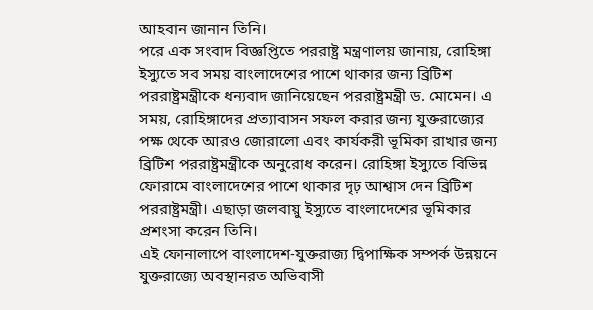আহবান জানান তিনি।
পরে এক সংবাদ বিজ্ঞপ্তিতে পররাষ্ট্র মন্ত্রণালয় জানায়, রোহিঙ্গা ইস্যুতে সব সময় বাংলাদেশের পাশে থাকার জন্য ব্রিটিশ পররাষ্ট্রমন্ত্রীকে ধন্যবাদ জানিয়েছেন পররাষ্ট্রমন্ত্রী ড. মোমেন। এ সময়, রোহিঙ্গাদের প্রত্যাবাসন সফল করার জন্য যুক্তরাজ্যের পক্ষ থেকে আরও জোরালো এবং কার্যকরী ভূমিকা রাখার জন্য ব্রিটিশ পররাষ্ট্রমন্ত্রীকে অনুরোধ করেন। রোহিঙ্গা ইস্যুতে বিভিন্ন ফোরামে বাংলাদেশের পাশে থাকার দৃঢ় আশ্বাস দেন ব্রিটিশ পররাষ্ট্রমন্ত্রী। এছাড়া জলবায়ু ইস্যুতে বাংলাদেশের ভূমিকার প্রশংসা করেন তিনি।
এই ফোনালাপে বাংলাদেশ-যুক্তরাজ্য দ্বিপাক্ষিক সম্পর্ক উন্নয়নে যুক্তরাজ্যে অবস্থানরত অভিবাসী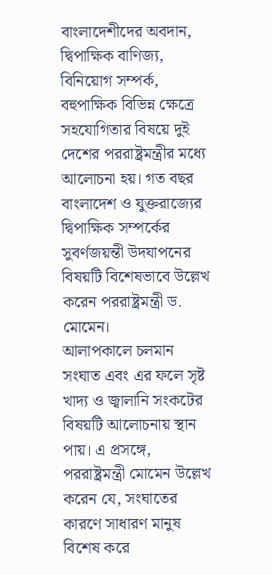বাংলাদেশীদের অবদান, দ্বিপাক্ষিক বাণিজ্য, বিনিয়োগ সম্পর্ক, বহুপাক্ষিক বিভিন্ন ক্ষেত্রে সহযোগিতার বিষয়ে দুই দেশের পররাষ্ট্রমন্ত্রীর মধ্যে আলোচনা হয়। গত বছর বাংলাদেশ ও যুক্তরাজ্যের দ্বিপাক্ষিক সম্পর্কের সুবর্ণজয়ন্তী উদযাপনের বিষয়টি বিশেষভাবে উল্লেখ করেন পররাষ্ট্রমন্ত্রী ড. মোমেন।
আলাপকালে চলমান সংঘাত এবং এর ফলে সৃষ্ট খাদ্য ও জ্বালানি সংকটের বিষয়টি আলোচনায় স্থান পায়। এ প্রসঙ্গে, পররাষ্ট্রমন্ত্রী মোমেন উল্লেখ করেন যে, সংঘাতের কারণে সাধারণ মানুষ বিশেষ করে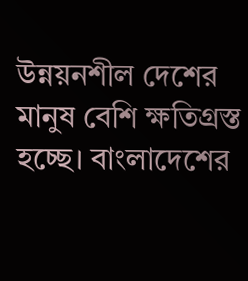উন্নয়নশীল দেশের মানুষ বেশি ক্ষতিগ্রস্ত হচ্ছে। বাংলাদেশের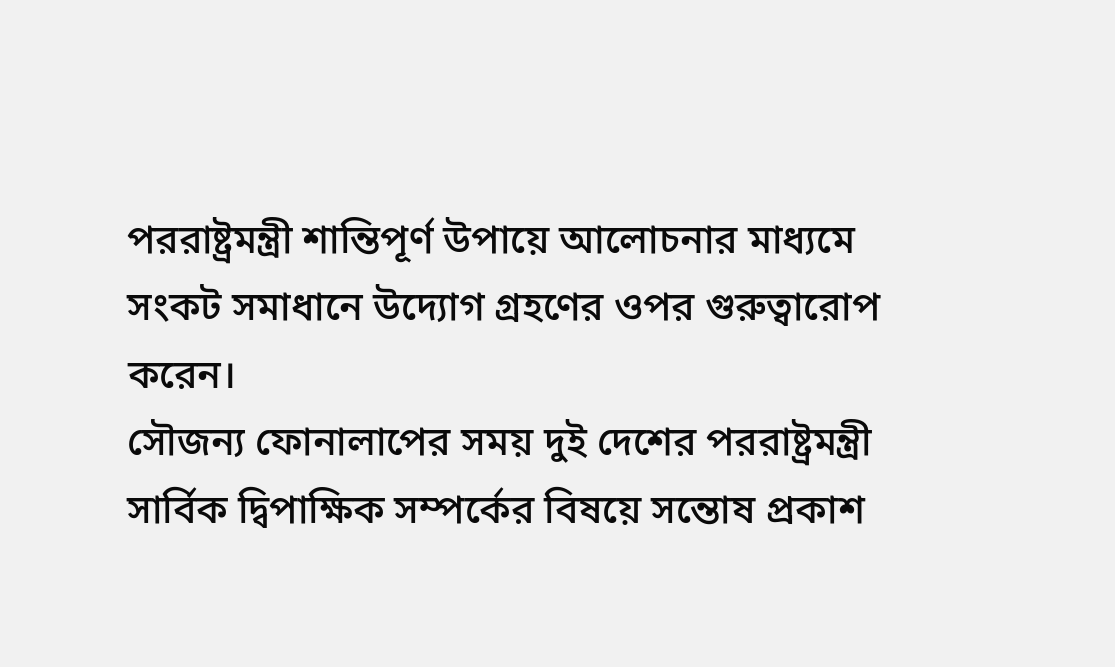পররাষ্ট্রমন্ত্রী শান্তিপূর্ণ উপায়ে আলোচনার মাধ্যমে সংকট সমাধানে উদ্যোগ গ্রহণের ওপর গুরুত্বারোপ করেন।
সৌজন্য ফোনালাপের সময় দুই দেশের পররাষ্ট্রমন্ত্রী সার্বিক দ্বিপাক্ষিক সম্পর্কের বিষয়ে সন্তোষ প্রকাশ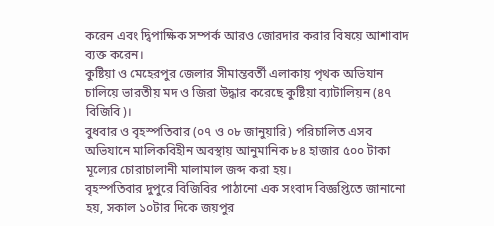করেন এবং দ্বিপাক্ষিক সম্পর্ক আরও জোরদার করার বিষয়ে আশাবাদ ব্যক্ত করেন।
কুষ্টিয়া ও মেহেরপুর জেলার সীমান্তবর্তী এলাকায় পৃথক অভিযান চালিয়ে ভারতীয় মদ ও জিরা উদ্ধার করেছে কুষ্টিয়া ব্যাটালিয়ন (৪৭ বিজিবি)।
বুধবার ও বৃহস্পতিবার (০৭ ও ০৮ জানুয়ারি) পরিচালিত এসব অভিযানে মালিকবিহীন অবস্থায় আনুমানিক ৮৪ হাজার ৫০০ টাকা মূল্যের চোরাচালানী মালামাল জব্দ করা হয়।
বৃহস্পতিবার দুপুরে বিজিবির পাঠানো এক সংবাদ বিজ্ঞপ্তিতে জানানো হয়, সকাল ১০টার দিকে জয়পুর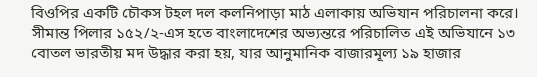বিওপির একটি চৌকস টহল দল কলনিপাড়া মাঠ এলাকায় অভিযান পরিচালনা করে। সীমান্ত পিলার ১৫২/২-এস হতে বাংলাদেশের অভ্যন্তরে পরিচালিত এই অভিযানে ১৩ বোতল ভারতীয় মদ উদ্ধার করা হয়, যার আনুমানিক বাজারমূল্য ১৯ হাজার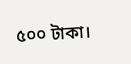৫০০ টাকা।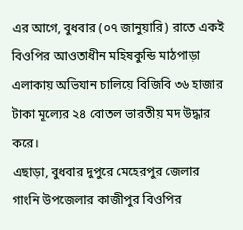এর আগে, বুধবার (০৭ জানুয়ারি) রাতে একই বিওপির আওতাধীন মহিষকুন্ডি মাঠপাড়া এলাকায় অভিযান চালিয়ে বিজিবি ৩৬ হাজার টাকা মূল্যের ২৪ বোতল ভারতীয় মদ উদ্ধার করে।
এছাড়া, বুধবার দুপুরে মেহেরপুর জেলার গাংনি উপজেলার কাজীপুর বিওপির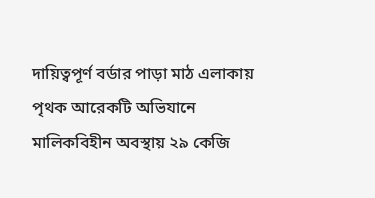দায়িত্বপূর্ণ বর্ডার পাড়া মাঠ এলাকায় পৃথক আরেকটি অভিযানে মালিকবিহীন অবস্থায় ২৯ কেজি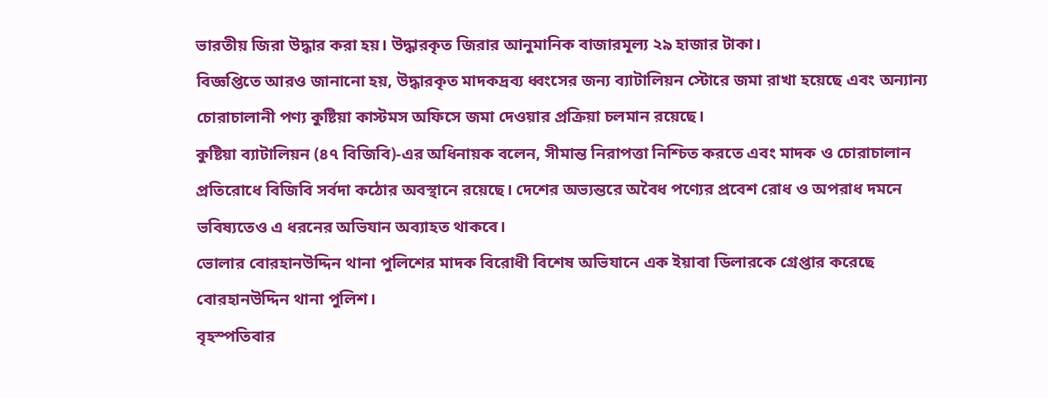ভারতীয় জিরা উদ্ধার করা হয়। উদ্ধারকৃত জিরার আনুমানিক বাজারমূল্য ২৯ হাজার টাকা।
বিজ্ঞপ্তিতে আরও জানানো হয়, উদ্ধারকৃত মাদকদ্রব্য ধ্বংসের জন্য ব্যাটালিয়ন স্টোরে জমা রাখা হয়েছে এবং অন্যান্য চোরাচালানী পণ্য কুষ্টিয়া কাস্টমস অফিসে জমা দেওয়ার প্রক্রিয়া চলমান রয়েছে।
কুষ্টিয়া ব্যাটালিয়ন (৪৭ বিজিবি)-এর অধিনায়ক বলেন, সীমান্ত নিরাপত্তা নিশ্চিত করতে এবং মাদক ও চোরাচালান প্রতিরোধে বিজিবি সর্বদা কঠোর অবস্থানে রয়েছে। দেশের অভ্যন্তরে অবৈধ পণ্যের প্রবেশ রোধ ও অপরাধ দমনে ভবিষ্যতেও এ ধরনের অভিযান অব্যাহত থাকবে।
ভোলার বোরহানউদ্দিন থানা পুলিশের মাদক বিরোধী বিশেষ অভিযানে এক ইয়াবা ডিলারকে গ্রেপ্তার করেছে বোরহানউদ্দিন থানা পুলিশ।
বৃহস্পতিবার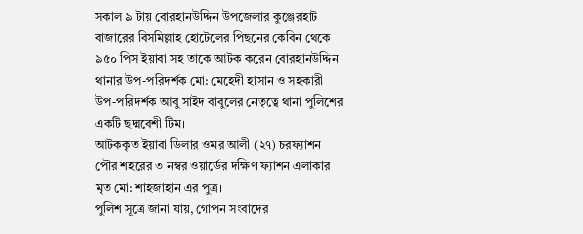সকাল ৯ টায় বোরহানউদ্দিন উপজেলার কুঞ্জেরহাট বাজারের বিসমিল্লাহ হোটেলের পিছনের কেবিন থেকে ৯৫০ পিস ইয়াবা সহ তাকে আটক করেন বোরহানউদ্দিন থানার উপ-পরিদর্শক মো: মেহেদী হাসান ও সহকারী উপ-পরিদর্শক আবু সাইদ বাবুলের নেতৃত্বে থানা পুলিশের একটি ছদ্মবেশী টিম।
আটককৃত ইয়াবা ডিলার ওমর আলী (২৭) চরফ্যাশন পৌর শহরের ৩ নম্বর ওয়ার্ডের দক্ষিণ ফ্যাশন এলাকার মৃত মো: শাহজাহান এর পুত্র।
পুলিশ সূত্রে জানা যায়, গোপন সংবাদের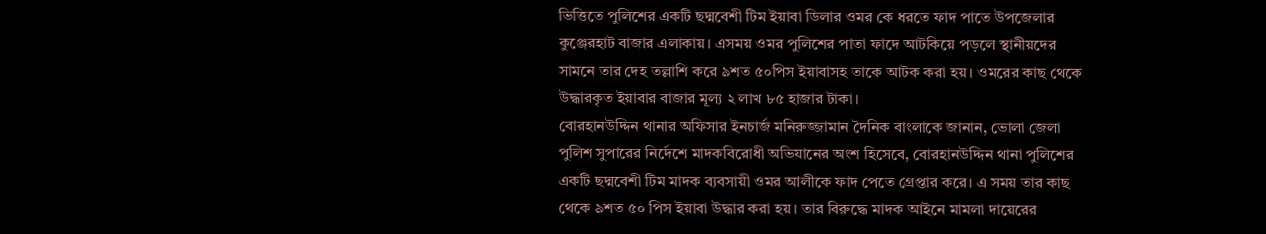ভিত্তিতে পুলিশের একটি ছদ্মবেশী টিম ইয়াবা ডিলার ওমর কে ধরতে ফাদ পাতে উপজেলার কুঞ্জেরহাট বাজার এলাকায়। এসময় ওমর পুলিশের পাতা ফাদে আটকিয়ে পড়লে স্থানীয়দের সামনে তার দেহ তল্লাশি করে ৯শত ৫০পিস ইয়াবাসহ তাকে আটক করা হয়। ওমরের কাছ থেকে উদ্ধারকৃত ইয়াবার বাজার মূল্য ২ লাখ ৮৫ হাজার টাকা।
বোরহানউদ্দিন থানার অফিসার ইনচার্জ মনিরুজ্জামান দৈনিক বাংলাকে জানান, ভোলা জেলা পুলিশ সুপারের নির্দেশে মাদকবিরোধী অভিযানের অংশ হিসেবে, বোরহানউদ্দিন থানা পুলিশের একটি ছদ্মবেশী টিম মাদক ব্যবসায়ী ওমর আলীকে ফাদ পেতে গ্রেপ্তার করে। এ সময় তার কাছ থেকে ৯শত ৫০ পিস ইয়াবা উদ্ধার করা হয়। তার বিরুদ্ধে মাদক আইনে মামলা দায়েরের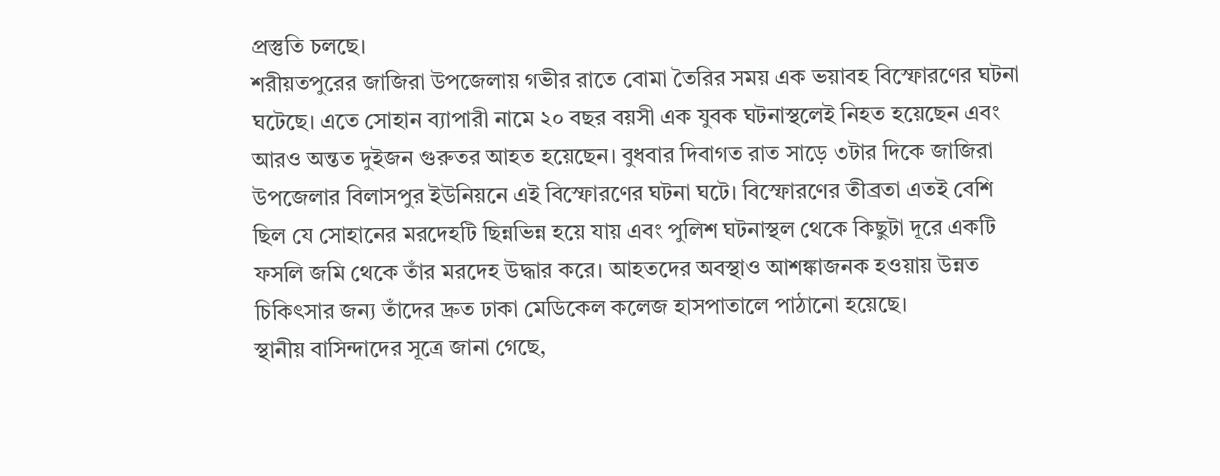প্রস্তুতি চলছে।
শরীয়তপুরের জাজিরা উপজেলায় গভীর রাতে বোমা তৈরির সময় এক ভয়াবহ বিস্ফোরণের ঘটনা ঘটেছে। এতে সোহান ব্যাপারী নামে ২০ বছর বয়সী এক যুবক ঘটনাস্থলেই নিহত হয়েছেন এবং আরও অন্তত দুইজন গুরুতর আহত হয়েছেন। বুধবার দিবাগত রাত সাড়ে ৩টার দিকে জাজিরা উপজেলার বিলাসপুর ইউনিয়নে এই বিস্ফোরণের ঘটনা ঘটে। বিস্ফোরণের তীব্রতা এতই বেশি ছিল যে সোহানের মরদেহটি ছিন্নভিন্ন হয়ে যায় এবং পুলিশ ঘটনাস্থল থেকে কিছুটা দূরে একটি ফসলি জমি থেকে তাঁর মরদেহ উদ্ধার করে। আহতদের অবস্থাও আশঙ্কাজনক হওয়ায় উন্নত চিকিৎসার জন্য তাঁদের দ্রুত ঢাকা মেডিকেল কলেজ হাসপাতালে পাঠানো হয়েছে।
স্থানীয় বাসিন্দাদের সূত্রে জানা গেছে,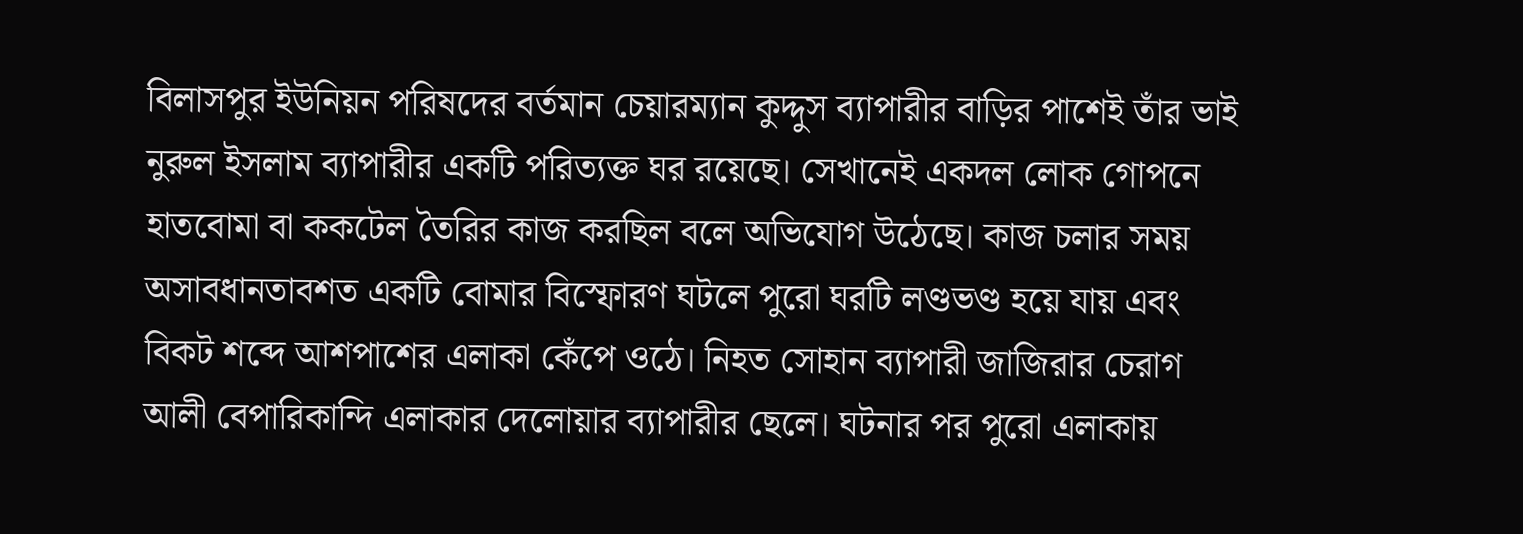বিলাসপুর ইউনিয়ন পরিষদের বর্তমান চেয়ারম্যান কুদ্দুস ব্যাপারীর বাড়ির পাশেই তাঁর ভাই নুরুল ইসলাম ব্যাপারীর একটি পরিত্যক্ত ঘর রয়েছে। সেখানেই একদল লোক গোপনে হাতবোমা বা ককটেল তৈরির কাজ করছিল বলে অভিযোগ উঠেছে। কাজ চলার সময় অসাবধানতাবশত একটি বোমার বিস্ফোরণ ঘটলে পুরো ঘরটি লণ্ডভণ্ড হয়ে যায় এবং বিকট শব্দে আশপাশের এলাকা কেঁপে ওঠে। নিহত সোহান ব্যাপারী জাজিরার চেরাগ আলী বেপারিকান্দি এলাকার দেলোয়ার ব্যাপারীর ছেলে। ঘটনার পর পুরো এলাকায়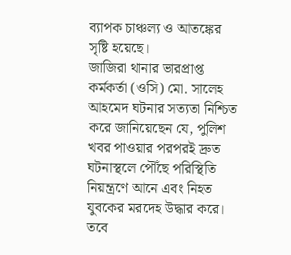ব্যাপক চাঞ্চল্য ও আতঙ্কের সৃষ্টি হয়েছে।
জাজিরা থানার ভারপ্রাপ্ত কর্মকর্তা (ওসি) মো. সালেহ আহমেদ ঘটনার সত্যতা নিশ্চিত করে জানিয়েছেন যে, পুলিশ খবর পাওয়ার পরপরই দ্রুত ঘটনাস্থলে পৌঁছে পরিস্থিতি নিয়ন্ত্রণে আনে এবং নিহত যুবকের মরদেহ উদ্ধার করে। তবে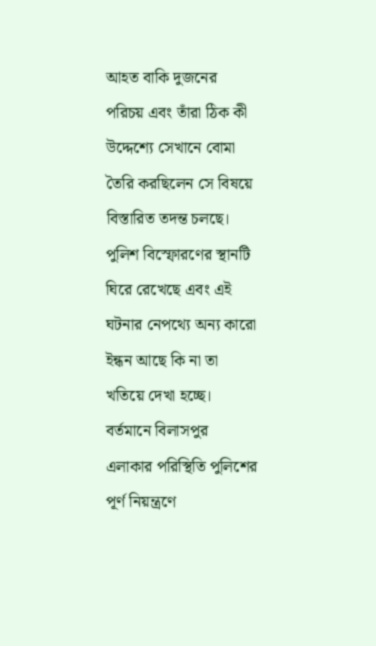আহত বাকি দুজনের পরিচয় এবং তাঁরা ঠিক কী উদ্দেশ্যে সেখানে বোমা তৈরি করছিলেন সে বিষয়ে বিস্তারিত তদন্ত চলছে। পুলিশ বিস্ফোরণের স্থানটি ঘিরে রেখেছে এবং এই ঘটনার নেপথ্যে অন্য কারো ইন্ধন আছে কি না তা খতিয়ে দেখা হচ্ছে। বর্তমানে বিলাসপুর এলাকার পরিস্থিতি পুলিশের পূর্ণ নিয়ন্ত্রণে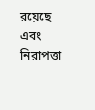রয়েছে এবং নিরাপত্তা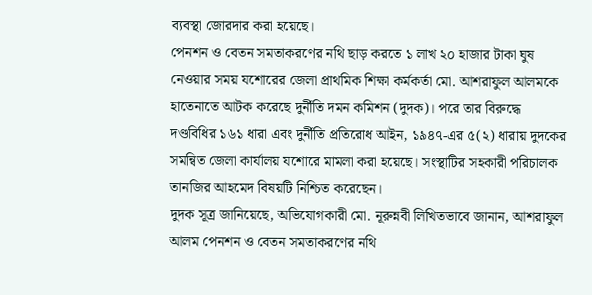ব্যবস্থা জোরদার করা হয়েছে।
পেনশন ও বেতন সমতাকরণের নথি ছাড় করতে ১ লাখ ২০ হাজার টাকা ঘুষ নেওয়ার সময় যশোরের জেলা প্রাথমিক শিক্ষা কর্মকর্তা মো. আশরাফুল আলমকে হাতেনাতে আটক করেছে দুর্নীতি দমন কমিশন (দুদক)। পরে তার বিরুদ্ধে দণ্ডবিধির ১৬১ ধারা এবং দুর্নীতি প্রতিরোধ আইন, ১৯৪৭-এর ৫(২) ধারায় দুদকের সমন্বিত জেলা কার্যালয় যশোরে মামলা করা হয়েছে। সংস্থাটির সহকারী পরিচালক তানজির আহমেদ বিষয়টি নিশ্চিত করেছেন।
দুদক সূত্র জানিয়েছে, অভিযোগকারী মো. নূরুন্নবী লিখিতভাবে জানান, আশরাফুল আলম পেনশন ও বেতন সমতাকরণের নথি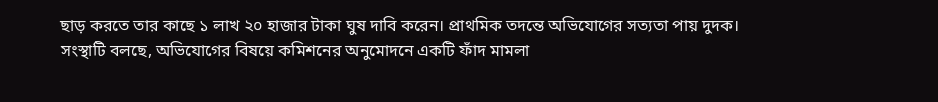ছাড় করতে তার কাছে ১ লাখ ২০ হাজার টাকা ঘুষ দাবি করেন। প্রাথমিক তদন্তে অভিযোগের সত্যতা পায় দুদক।
সংস্থাটি বলছে, অভিযোগের বিষয়ে কমিশনের অনুমোদনে একটি ফাঁদ মামলা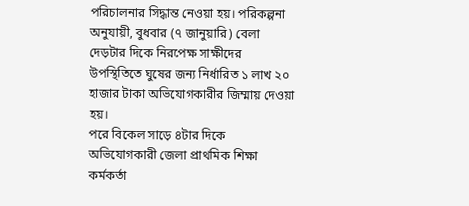পরিচালনার সিদ্ধান্ত নেওয়া হয়। পরিকল্পনা অনুযায়ী, বুধবার (৭ জানুয়ারি) বেলা দেড়টার দিকে নিরপেক্ষ সাক্ষীদের উপস্থিতিতে ঘুষের জন্য নির্ধারিত ১ লাখ ২০ হাজার টাকা অভিযোগকারীর জিম্মায় দেওয়া হয়।
পরে বিকেল সাড়ে ৪টার দিকে অভিযোগকারী জেলা প্রাথমিক শিক্ষা কর্মকর্তা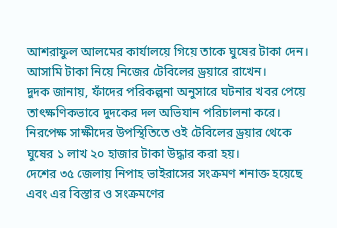আশরাফুল আলমের কার্যালয়ে গিয়ে তাকে ঘুষের টাকা দেন। আসামি টাকা নিয়ে নিজের টেবিলের ড্রয়ারে রাখেন।
দুদক জানায়, ফাঁদের পরিকল্পনা অনুসারে ঘটনার খবর পেয়ে তাৎক্ষণিকভাবে দুদকের দল অভিযান পরিচালনা করে। নিরপেক্ষ সাক্ষীদের উপস্থিতিতে ওই টেবিলের ড্রয়ার থেকে ঘুষের ১ লাখ ২০ হাজার টাকা উদ্ধার করা হয়।
দেশের ৩৫ জেলায় নিপাহ ভাইরাসের সংক্রমণ শনাক্ত হয়েছে এবং এর বিস্তার ও সংক্রমণের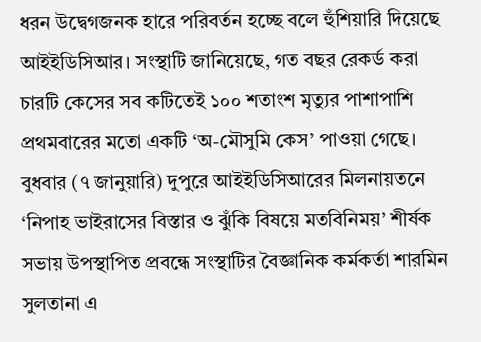ধরন উদ্বেগজনক হারে পরিবর্তন হচ্ছে বলে হুঁশিয়ারি দিয়েছে আইইডিসিআর। সংস্থাটি জানিয়েছে, গত বছর রেকর্ড করা চারটি কেসের সব কটিতেই ১০০ শতাংশ মৃত্যুর পাশাপাশি প্রথমবারের মতো একটি ‘অ-মৌসুমি কেস’ পাওয়া গেছে।
বুধবার (৭ জানুয়ারি) দুপুরে আইইডিসিআরের মিলনায়তনে ‘নিপাহ ভাইরাসের বিস্তার ও ঝুঁকি বিষয়ে মতবিনিময়’ শীর্ষক সভায় উপস্থাপিত প্রবন্ধে সংস্থাটির বৈজ্ঞানিক কর্মকর্তা শারমিন সুলতানা এ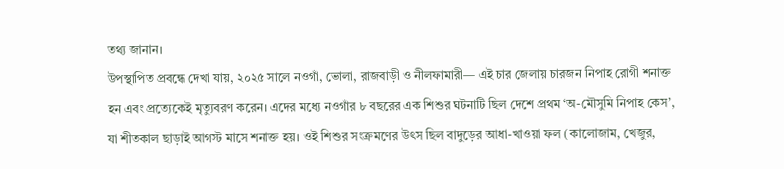তথ্য জানান।
উপস্থাপিত প্রবন্ধে দেখা যায়, ২০২৫ সালে নওগাঁ, ভোলা, রাজবাড়ী ও নীলফামারী— এই চার জেলায় চারজন নিপাহ রোগী শনাক্ত হন এবং প্রত্যেকেই মৃত্যুবরণ করেন। এদের মধ্যে নওগাঁর ৮ বছরের এক শিশুর ঘটনাটি ছিল দেশে প্রথম ‘অ-মৌসুমি নিপাহ কেস’, যা শীতকাল ছাড়াই আগস্ট মাসে শনাক্ত হয়। ওই শিশুর সংক্রমণের উৎস ছিল বাদুড়ের আধা-খাওয়া ফল (কালোজাম, খেজুর,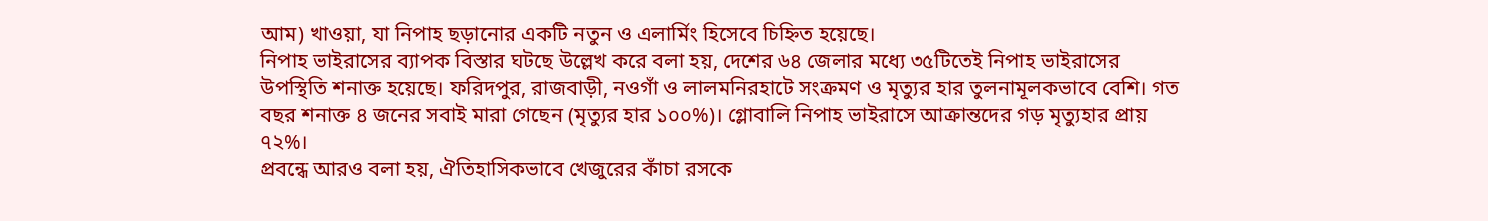আম) খাওয়া, যা নিপাহ ছড়ানোর একটি নতুন ও এলার্মিং হিসেবে চিহ্নিত হয়েছে।
নিপাহ ভাইরাসের ব্যাপক বিস্তার ঘটছে উল্লেখ করে বলা হয়, দেশের ৬৪ জেলার মধ্যে ৩৫টিতেই নিপাহ ভাইরাসের উপস্থিতি শনাক্ত হয়েছে। ফরিদপুর, রাজবাড়ী, নওগাঁ ও লালমনিরহাটে সংক্রমণ ও মৃত্যুর হার তুলনামূলকভাবে বেশি। গত বছর শনাক্ত ৪ জনের সবাই মারা গেছেন (মৃত্যুর হার ১০০%)। গ্লোবালি নিপাহ ভাইরাসে আক্রান্তদের গড় মৃত্যুহার প্রায় ৭২%।
প্রবন্ধে আরও বলা হয়, ঐতিহাসিকভাবে খেজুরের কাঁচা রসকে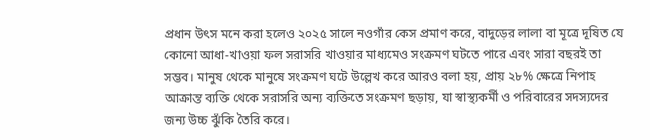প্রধান উৎস মনে করা হলেও ২০২৫ সালে নওগাঁর কেস প্রমাণ করে, বাদুড়ের লালা বা মূত্রে দূষিত যে কোনো আধা-খাওয়া ফল সরাসরি খাওয়ার মাধ্যমেও সংক্রমণ ঘটতে পারে এবং সারা বছরই তা সম্ভব। মানুষ থেকে মানুষে সংক্রমণ ঘটে উল্লেখ করে আরও বলা হয়, প্রায় ২৮% ক্ষেত্রে নিপাহ আক্রান্ত ব্যক্তি থেকে সরাসরি অন্য ব্যক্তিতে সংক্রমণ ছড়ায়, যা স্বাস্থ্যকর্মী ও পরিবারের সদস্যদের জন্য উচ্চ ঝুঁকি তৈরি করে।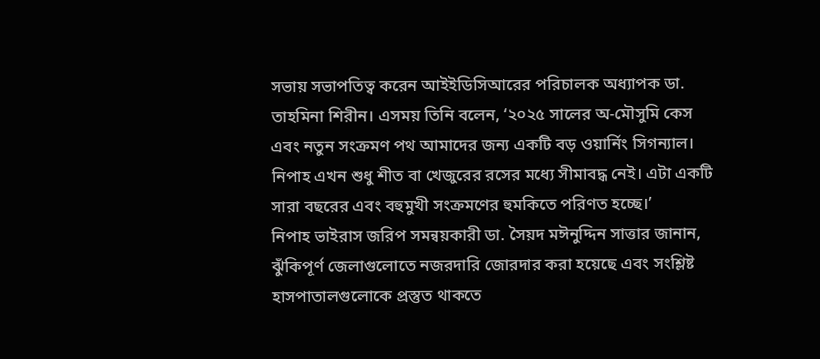সভায় সভাপতিত্ব করেন আইইডিসিআরের পরিচালক অধ্যাপক ডা. তাহমিনা শিরীন। এসময় তিনি বলেন, ‘২০২৫ সালের অ-মৌসুমি কেস এবং নতুন সংক্রমণ পথ আমাদের জন্য একটি বড় ওয়ার্নিং সিগন্যাল। নিপাহ এখন শুধু শীত বা খেজুরের রসের মধ্যে সীমাবদ্ধ নেই। এটা একটি সারা বছরের এবং বহুমুখী সংক্রমণের হুমকিতে পরিণত হচ্ছে।’
নিপাহ ভাইরাস জরিপ সমন্বয়কারী ডা. সৈয়দ মঈনুদ্দিন সাত্তার জানান, ঝুঁকিপূর্ণ জেলাগুলোতে নজরদারি জোরদার করা হয়েছে এবং সংশ্লিষ্ট হাসপাতালগুলোকে প্রস্তুত থাকতে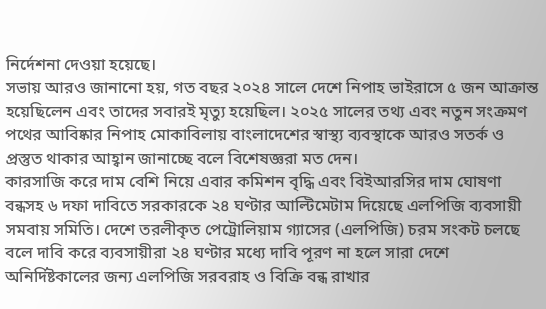নির্দেশনা দেওয়া হয়েছে।
সভায় আরও জানানো হয়, গত বছর ২০২৪ সালে দেশে নিপাহ ভাইরাসে ৫ জন আক্রান্ত হয়েছিলেন এবং তাদের সবারই মৃত্যু হয়েছিল। ২০২৫ সালের তথ্য এবং নতুন সংক্রমণ পথের আবিষ্কার নিপাহ মোকাবিলায় বাংলাদেশের স্বাস্থ্য ব্যবস্থাকে আরও সতর্ক ও প্রস্তুত থাকার আহ্বান জানাচ্ছে বলে বিশেষজ্ঞরা মত দেন।
কারসাজি করে দাম বেশি নিয়ে এবার কমিশন বৃদ্ধি এবং বিইআরসির দাম ঘোষণা বন্ধসহ ৬ দফা দাবিতে সরকারকে ২৪ ঘণ্টার আল্টিমেটাম দিয়েছে এলপিজি ব্যবসায়ী সমবায় সমিতি। দেশে তরলীকৃত পেট্রোলিয়াম গ্যাসের (এলপিজি) চরম সংকট চলছে বলে দাবি করে ব্যবসায়ীরা ২৪ ঘণ্টার মধ্যে দাবি পূরণ না হলে সারা দেশে অনির্দিষ্টকালের জন্য এলপিজি সরবরাহ ও বিক্রি বন্ধ রাখার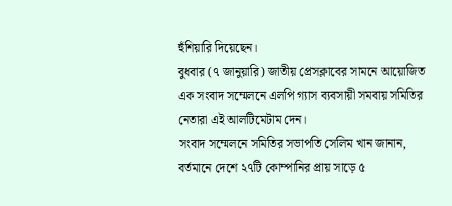হুঁশিয়ারি দিয়েছেন।
বুধবার (৭ জানুয়ারি) জাতীয় প্রেসক্লাবের সামনে আয়োজিত এক সংবাদ সম্মেলনে এলপি গ্যাস ব্যবসায়ী সমবায় সমিতির নেতারা এই আলটিমেটাম দেন।
সংবাদ সম্মেলনে সমিতির সভাপতি সেলিম খান জানান, বর্তমানে দেশে ২৭টি কোম্পানির প্রায় সাড়ে ৫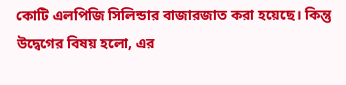কোটি এলপিজি সিলিন্ডার বাজারজাত করা হয়েছে। কিন্তু উদ্বেগের বিষয় হলো, এর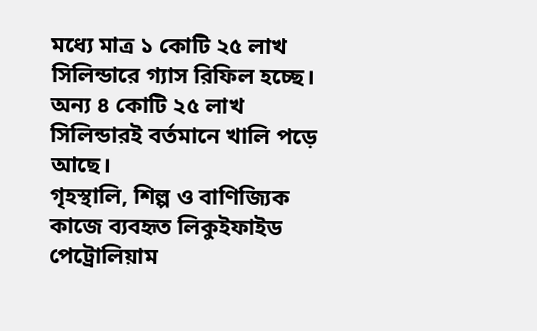মধ্যে মাত্র ১ কোটি ২৫ লাখ সিলিন্ডারে গ্যাস রিফিল হচ্ছে। অন্য ৪ কোটি ২৫ লাখ সিলিন্ডারই বর্তমানে খালি পড়ে আছে।
গৃহস্থালি, শিল্প ও বাণিজ্যিক কাজে ব্যবহৃত লিকুইফাইড পেট্রোলিয়াম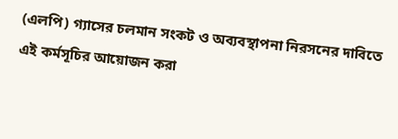(এলপি) গ্যাসের চলমান সংকট ও অব্যবস্থাপনা নিরসনের দাবিতে এই কর্মসূচির আয়োজন করা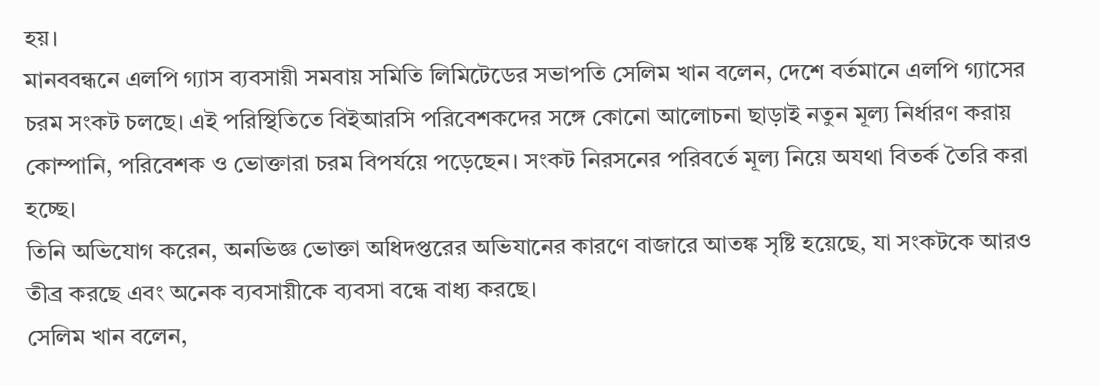হয়।
মানববন্ধনে এলপি গ্যাস ব্যবসায়ী সমবায় সমিতি লিমিটেডের সভাপতি সেলিম খান বলেন, দেশে বর্তমানে এলপি গ্যাসের চরম সংকট চলছে। এই পরিস্থিতিতে বিইআরসি পরিবেশকদের সঙ্গে কোনো আলোচনা ছাড়াই নতুন মূল্য নির্ধারণ করায় কোম্পানি, পরিবেশক ও ভোক্তারা চরম বিপর্যয়ে পড়েছেন। সংকট নিরসনের পরিবর্তে মূল্য নিয়ে অযথা বিতর্ক তৈরি করা হচ্ছে।
তিনি অভিযোগ করেন, অনভিজ্ঞ ভোক্তা অধিদপ্তরের অভিযানের কারণে বাজারে আতঙ্ক সৃষ্টি হয়েছে, যা সংকটকে আরও তীব্র করছে এবং অনেক ব্যবসায়ীকে ব্যবসা বন্ধে বাধ্য করছে।
সেলিম খান বলেন,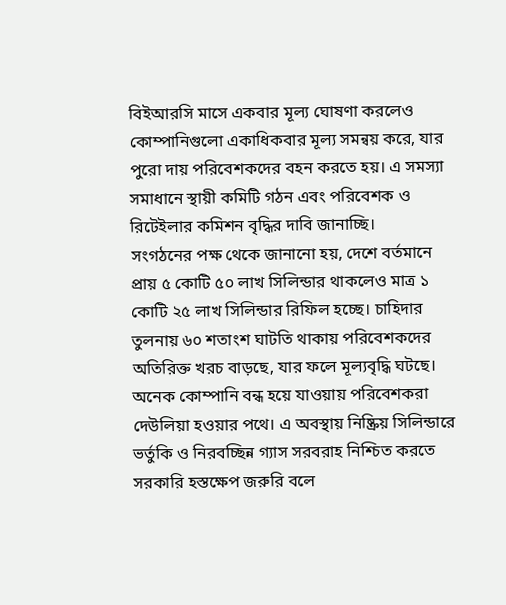বিইআরসি মাসে একবার মূল্য ঘোষণা করলেও কোম্পানিগুলো একাধিকবার মূল্য সমন্বয় করে, যার পুরো দায় পরিবেশকদের বহন করতে হয়। এ সমস্যা সমাধানে স্থায়ী কমিটি গঠন এবং পরিবেশক ও রিটেইলার কমিশন বৃদ্ধির দাবি জানাচ্ছি।
সংগঠনের পক্ষ থেকে জানানো হয়, দেশে বর্তমানে প্রায় ৫ কোটি ৫০ লাখ সিলিন্ডার থাকলেও মাত্র ১ কোটি ২৫ লাখ সিলিন্ডার রিফিল হচ্ছে। চাহিদার তুলনায় ৬০ শতাংশ ঘাটতি থাকায় পরিবেশকদের অতিরিক্ত খরচ বাড়ছে, যার ফলে মূল্যবৃদ্ধি ঘটছে। অনেক কোম্পানি বন্ধ হয়ে যাওয়ায় পরিবেশকরা দেউলিয়া হওয়ার পথে। এ অবস্থায় নিষ্ক্রিয় সিলিন্ডারে ভর্তুকি ও নিরবচ্ছিন্ন গ্যাস সরবরাহ নিশ্চিত করতে সরকারি হস্তক্ষেপ জরুরি বলে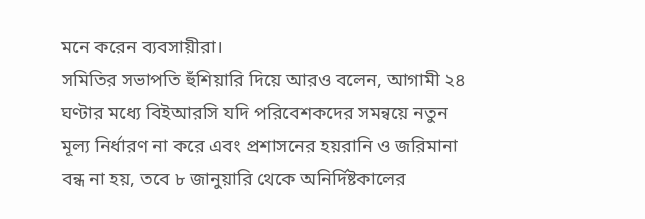মনে করেন ব্যবসায়ীরা।
সমিতির সভাপতি হুঁশিয়ারি দিয়ে আরও বলেন, আগামী ২৪ ঘণ্টার মধ্যে বিইআরসি যদি পরিবেশকদের সমন্বয়ে নতুন মূল্য নির্ধারণ না করে এবং প্রশাসনের হয়রানি ও জরিমানা বন্ধ না হয়, তবে ৮ জানুয়ারি থেকে অনির্দিষ্টকালের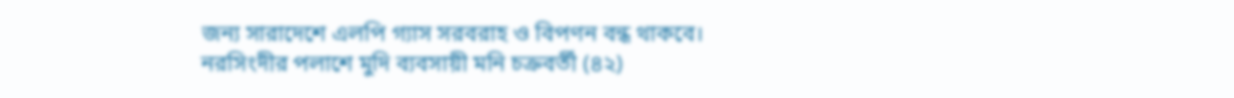জন্য সারাদেশে এলপি গ্যাস সরবরাহ ও বিপণন বন্ধ থাকবে।
নরসিংদীর পলাশে মুদি ব্যবসায়ী মনি চক্রবর্তী (৪২)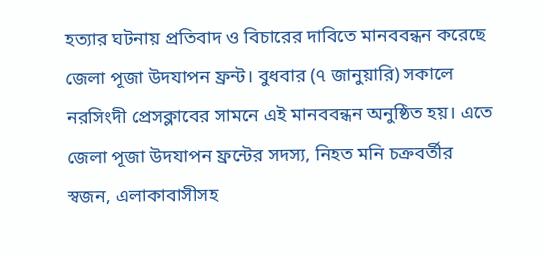হত্যার ঘটনায় প্রতিবাদ ও বিচারের দাবিতে মানববন্ধন করেছে জেলা পূজা উদযাপন ফ্রন্ট। বুধবার (৭ জানুয়ারি) সকালে নরসিংদী প্রেসক্লাবের সামনে এই মানববন্ধন অনুষ্ঠিত হয়। এতে জেলা পূজা উদযাপন ফ্রন্টের সদস্য, নিহত মনি চক্রবর্তীর স্বজন, এলাকাবাসীসহ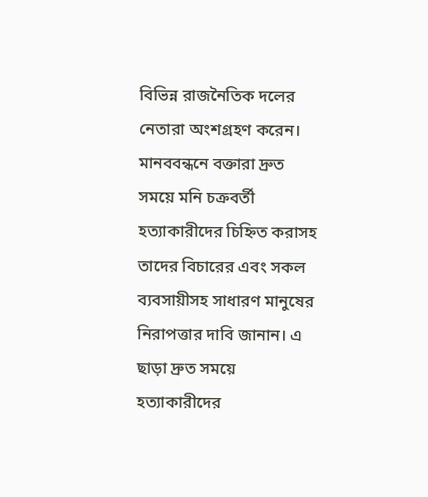বিভিন্ন রাজনৈতিক দলের নেতারা অংশগ্রহণ করেন। মানববন্ধনে বক্তারা দ্রুত সময়ে মনি চক্রবর্তী হত্যাকারীদের চিহ্নিত করাসহ তাদের বিচারের এবং সকল ব্যবসায়ীসহ সাধারণ মানুষের নিরাপত্তার দাবি জানান। এ ছাড়া দ্রুত সময়ে হত্যাকারীদের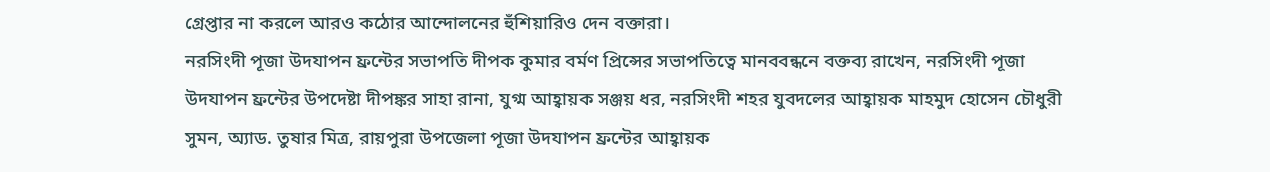গ্রেপ্তার না করলে আরও কঠোর আন্দোলনের হুঁশিয়ারিও দেন বক্তারা।
নরসিংদী পূজা উদযাপন ফ্রন্টের সভাপতি দীপক কুমার বর্মণ প্রিন্সের সভাপতিত্বে মানববন্ধনে বক্তব্য রাখেন, নরসিংদী পূজা উদযাপন ফ্রন্টের উপদেষ্টা দীপঙ্কর সাহা রানা, যুগ্ম আহ্বায়ক সঞ্জয় ধর, নরসিংদী শহর যুবদলের আহ্বায়ক মাহমুদ হোসেন চৌধুরী সুমন, অ্যাড. তুষার মিত্র, রায়পুরা উপজেলা পূজা উদযাপন ফ্রন্টের আহ্বায়ক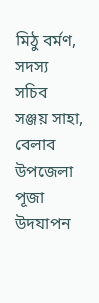মিঠু বর্মণ, সদস্য সচিব সঞ্জয় সাহা, বেলাব উপজেলা পূজা উদযাপন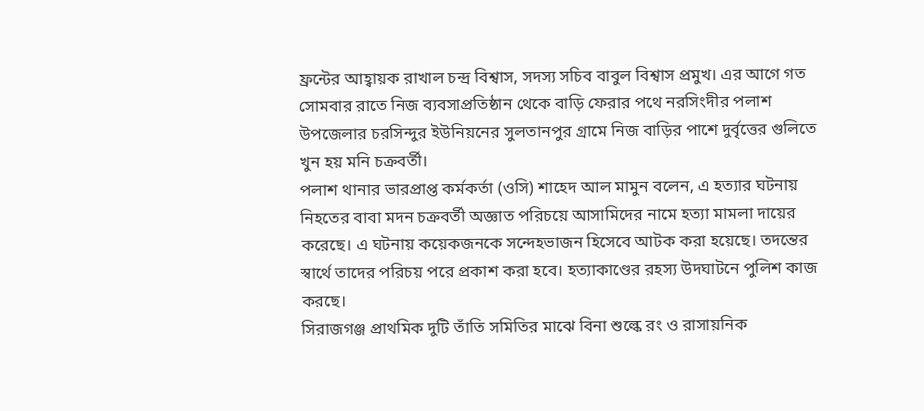ফ্রন্টের আহ্বায়ক রাখাল চন্দ্র বিশ্বাস, সদস্য সচিব বাবুল বিশ্বাস প্রমুখ। এর আগে গত সোমবার রাতে নিজ ব্যবসাপ্রতিষ্ঠান থেকে বাড়ি ফেরার পথে নরসিংদীর পলাশ উপজেলার চরসিন্দুর ইউনিয়নের সুলতানপুর গ্রামে নিজ বাড়ির পাশে দুর্বৃত্তের গুলিতে খুন হয় মনি চক্রবর্তী।
পলাশ থানার ভারপ্রাপ্ত কর্মকর্তা (ওসি) শাহেদ আল মামুন বলেন, এ হত্যার ঘটনায় নিহতের বাবা মদন চক্রবর্তী অজ্ঞাত পরিচয়ে আসামিদের নামে হত্যা মামলা দায়ের করেছে। এ ঘটনায় কয়েকজনকে সন্দেহভাজন হিসেবে আটক করা হয়েছে। তদন্তের স্বার্থে তাদের পরিচয় পরে প্রকাশ করা হবে। হত্যাকাণ্ডের রহস্য উদঘাটনে পুলিশ কাজ করছে।
সিরাজগঞ্জ প্রাথমিক দুটি তাঁতি সমিতির মাঝে বিনা শুল্কে রং ও রাসায়নিক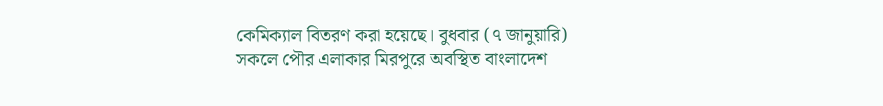কেমিক্যাল বিতরণ করা হয়েছে। বুধবার (৭ জানুয়ারি) সকলে পৌর এলাকার মিরপুরে অবস্থিত বাংলাদেশ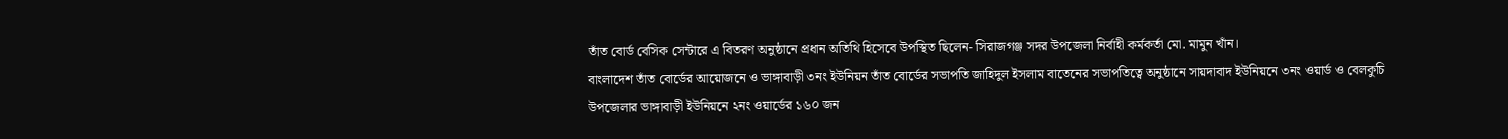তাঁত বোর্ড বেসিক সেন্টারে এ বিতরণ অনুষ্ঠানে প্রধান অতিথি হিসেবে উপস্থিত ছিলেন- সিরাজগঞ্জ সদর উপজেলা নির্বাহী কর্মকর্তা মো. মামুন খাঁন।
বাংলাদেশ তাঁত বোর্ডের আয়োজনে ও ভাঙ্গাবাড়ী ৩নং ইউনিয়ন তাঁত বোর্ডের সভাপতি জাহিদুল ইসলাম বাতেনের সভাপতিত্বে অনুষ্ঠানে সায়দাবাদ ইউনিয়নে ৩নং ওয়ার্ড ও বেলকুচি উপজেলার ভাঙ্গাবাড়ী ইউনিয়নে ২নং ওয়ার্ডের ১৬০ জন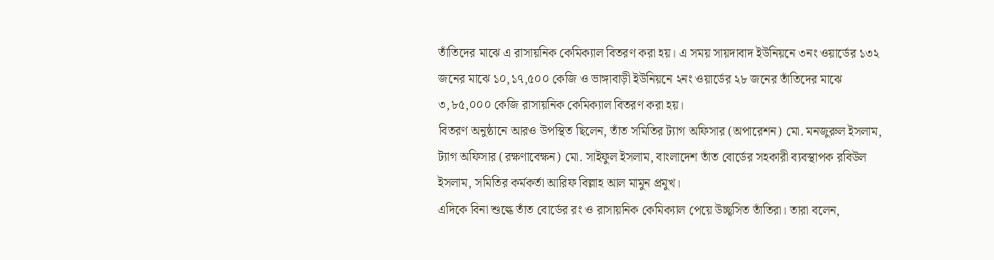তাঁতিদের মাঝে এ রাসায়নিক কেমিক্যাল বিতরণ করা হয়। এ সময় সায়দাবাদ ইউনিয়নে ৩নং ওয়ার্ডের ১৩২ জনের মাঝে ১০,১৭,৫০০ কেজি ও ভাঙ্গাবাড়ী ইউনিয়নে ২নং ওয়ার্ডের ২৮ জনের তাঁতিদের মাঝে ৩,৮৫,০০০ কেজি রাসায়নিক কেমিক্যাল বিতরণ করা হয়।
বিতরণ অনুষ্ঠানে আরও উপস্থিত ছিলেন, তাঁত সমিতির ট্যাগ অফিসার (অপারেশন) মো. মনজুরুল ইসলাম, ট্যাগ অফিসার (রক্ষণাবেক্ষন) মো. সাইফুল ইসলাম, বাংলাদেশ তাঁত বোর্ডের সহকারী ব্যবস্থাপক রবিউল ইসলাম, সমিতির কর্মকর্তা আরিফ বিল্লাহ আল মামুন প্রমুখ।
এদিকে বিনা শুল্কে তাঁত বোর্ডের রং ও রাসায়নিক কেমিক্যাল পেয়ে উচ্ছ্বসিত তাঁতিরা। তারা বলেন,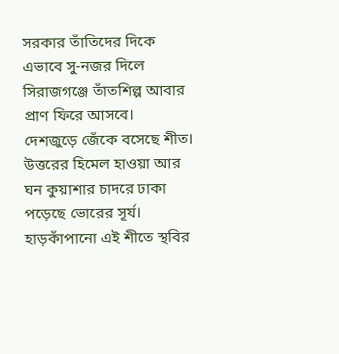সরকার তাঁতিদের দিকে এভাবে সু-নজর দিলে সিরাজগঞ্জে তাঁতশিল্প আবার প্রাণ ফিরে আসবে।
দেশজুড়ে জেঁকে বসেছে শীত। উত্তরের হিমেল হাওয়া আর ঘন কুয়াশার চাদরে ঢাকা পড়েছে ভোরের সূর্য। হাড়কাঁপানো এই শীতে স্থবির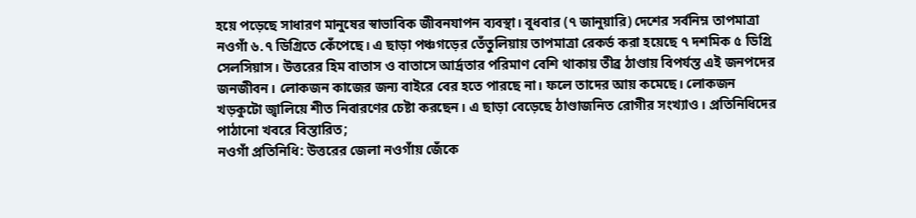হয়ে পড়েছে সাধারণ মানুষের স্বাভাবিক জীবনযাপন ব্যবস্থা। বুধবার (৭ জানুয়ারি) দেশের সর্বনিম্ন তাপমাত্রা নওগাঁ ৬.৭ ডিগ্রিতে কেঁপেছে। এ ছাড়া পঞ্চগড়ের তেঁতুলিয়ায় তাপমাত্রা রেকর্ড করা হয়েছে ৭ দশমিক ৫ ডিগ্রি সেলসিয়াস। উত্তরের হিম বাতাস ও বাতাসে আর্দ্রতার পরিমাণ বেশি থাকায় তীব্র ঠাণ্ডায় বিপর্যস্ত এই জনপদের জনজীবন। লোকজন কাজের জন্য বাইরে বের হতে পারছে না। ফলে তাদের আয় কমেছে। লোকজন খড়কুটো জ্বালিয়ে শীত নিবারণের চেষ্টা করছেন। এ ছাড়া বেড়েছে ঠাণ্ডাজনিত রোগীর সংখ্যাও। প্রতিনিধিদের পাঠানো খবরে বিস্তারিত;
নওগাঁ প্রতিনিধি: উত্তরের জেলা নওগাঁয় জেঁকে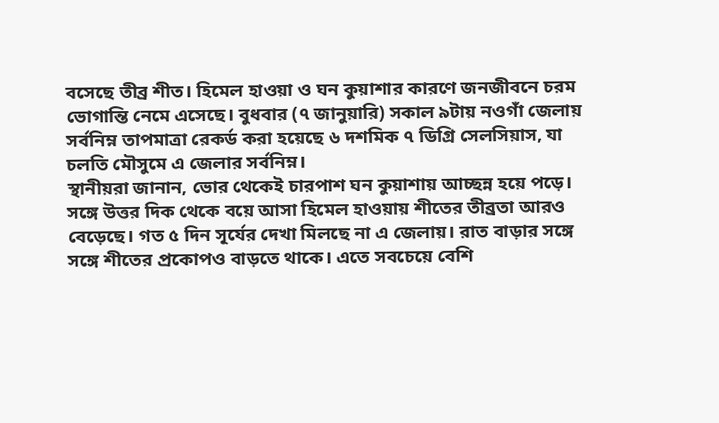বসেছে তীব্র শীত। হিমেল হাওয়া ও ঘন কুয়াশার কারণে জনজীবনে চরম ভোগান্তি নেমে এসেছে। বুধবার (৭ জানুয়ারি) সকাল ৯টায় নওগাঁ জেলায় সর্বনিম্ন তাপমাত্রা রেকর্ড করা হয়েছে ৬ দশমিক ৭ ডিগ্রি সেলসিয়াস, যা চলতি মৌসুমে এ জেলার সর্বনিম্ন।
স্থানীয়রা জানান, ভোর থেকেই চারপাশ ঘন কুয়াশায় আচ্ছন্ন হয়ে পড়ে। সঙ্গে উত্তর দিক থেকে বয়ে আসা হিমেল হাওয়ায় শীতের তীব্রতা আরও বেড়েছে। গত ৫ দিন সূর্যের দেখা মিলছে না এ জেলায়। রাত বাড়ার সঙ্গে সঙ্গে শীতের প্রকোপও বাড়তে থাকে। এতে সবচেয়ে বেশি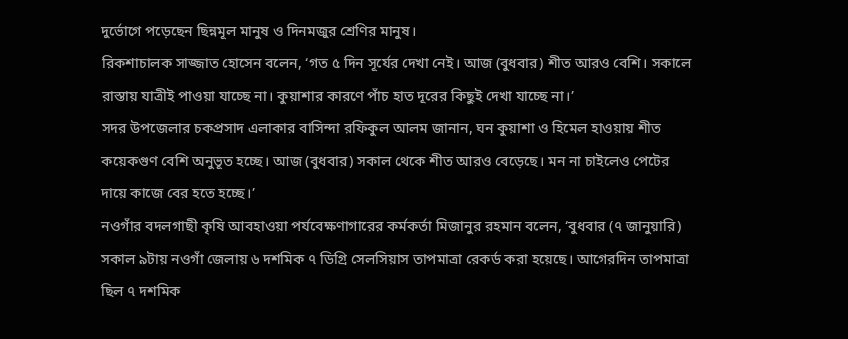দুর্ভোগে পড়েছেন ছিন্নমূল মানুষ ও দিনমজুর শ্রেণির মানুষ।
রিকশাচালক সাজ্জাত হোসেন বলেন, ‘গত ৫ দিন সূর্যের দেখা নেই। আজ (বুধবার) শীত আরও বেশি। সকালে রাস্তায় যাত্রীই পাওয়া যাচ্ছে না। কুয়াশার কারণে পাঁচ হাত দূরের কিছুই দেখা যাচ্ছে না।’
সদর উপজেলার চকপ্রসাদ এলাকার বাসিন্দা রফিকুল আলম জানান, ঘন কুয়াশা ও হিমেল হাওয়ায় শীত কয়েকগুণ বেশি অনুভূত হচ্ছে। আজ (বুধবার) সকাল থেকে শীত আরও বেড়েছে। মন না চাইলেও পেটের দায়ে কাজে বের হতে হচ্ছে।’
নওগাঁর বদলগাছী কৃষি আবহাওয়া পর্যবেক্ষণাগারের কর্মকর্তা মিজানুর রহমান বলেন, ‘বুধবার (৭ জানুয়ারি) সকাল ৯টায় নওগাঁ জেলায় ৬ দশমিক ৭ ডিগ্রি সেলসিয়াস তাপমাত্রা রেকর্ড করা হয়েছে। আগেরদিন তাপমাত্রা ছিল ৭ দশমিক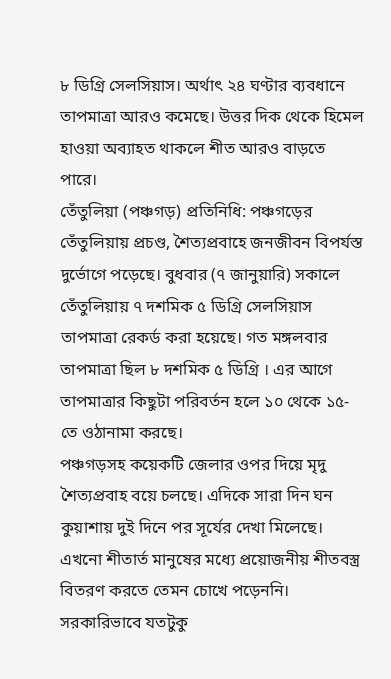৮ ডিগ্রি সেলসিয়াস। অর্থাৎ ২৪ ঘণ্টার ব্যবধানে তাপমাত্রা আরও কমেছে। উত্তর দিক থেকে হিমেল হাওয়া অব্যাহত থাকলে শীত আরও বাড়তে পারে।
তেঁতুলিয়া (পঞ্চগড়) প্রতিনিধি: পঞ্চগড়ের তেঁতুলিয়ায় প্রচণ্ড, শৈত্যপ্রবাহে জনজীবন বিপর্যস্ত দুর্ভোগে পড়েছে। বুধবার (৭ জানুয়ারি) সকালে তেঁতুলিয়ায় ৭ দশমিক ৫ ডিগ্রি সেলসিয়াস তাপমাত্রা রেকর্ড করা হয়েছে। গত মঙ্গলবার তাপমাত্রা ছিল ৮ দশমিক ৫ ডিগ্রি । এর আগে তাপমাত্রার কিছুটা পরিবর্তন হলে ১০ থেকে ১৫-তে ওঠানামা করছে।
পঞ্চগড়সহ কয়েকটি জেলার ওপর দিয়ে মৃদু শৈত্যপ্রবাহ বয়ে চলছে। এদিকে সারা দিন ঘন কুয়াশায় দুই দিনে পর সূর্যের দেখা মিলেছে।
এখনো শীতার্ত মানুষের মধ্যে প্রয়োজনীয় শীতবস্ত্র বিতরণ করতে তেমন চোখে পড়েননি। সরকারিভাবে যতটুকু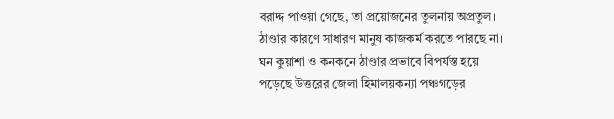বরাদ্দ পাওয়া গেছে, তা প্রয়োজনের তুলনায় অপ্রতুল। ঠাণ্ডার কারণে সাধারণ মানুষ কাজকর্ম করতে পারছে না। ঘন কুয়াশা ও কনকনে ঠাণ্ডার প্রভাবে বিপর্যস্ত হয়ে পড়েছে উত্তরের জেলা হিমালয়কন্যা পঞ্চগড়ের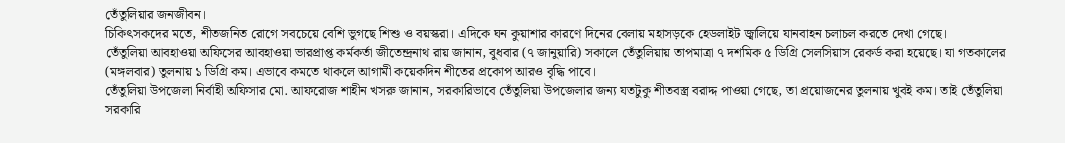তেঁতুলিয়ার জনজীবন।
চিকিৎসকদের মতে, শীতজনিত রোগে সবচেয়ে বেশি ভুগছে শিশু ও বয়স্করা। এদিকে ঘন কুয়াশার কারণে দিনের বেলায় মহাসড়কে হেডলাইট জ্বালিয়ে যানবাহন চলাচল করতে দেখা গেছে।
তেঁতুলিয়া আবহাওয়া অফিসের আবহাওয়া ভারপ্রাপ্ত কর্মকর্তা জীতেন্দ্রনাথ রায় জানান, বুধবার (৭ জানুয়ারি) সকালে তেঁতুলিয়ায় তাপমাত্রা ৭ দশমিক ৫ ডিগ্রি সেলসিয়াস রেকর্ড করা হয়েছে। যা গতকালের (মঙ্গলবার) তুলনায় ১ ডিগ্রি কম। এভাবে কমতে থাকলে আগামী কয়েকদিন শীতের প্রকোপ আরও বৃদ্ধি পাবে।
তেঁতুলিয়া উপজেলা নির্বাহী অফিসার মো. আফরোজ শাহীন খসরু জানান, সরকারিভাবে তেঁতুলিয়া উপজেলার জন্য যতটুকু শীতবস্ত্র বরাদ্দ পাওয়া গেছে, তা প্রয়োজনের তুলনায় খুবই কম। তাই তেঁতুলিয়া সরকারি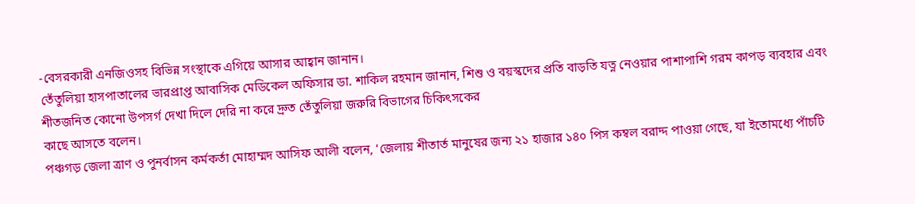-বেসরকারী এনজিওসহ বিভিন্ন সংস্থাকে এগিয়ে আসার আহ্বান জানান।
তেঁতুলিয়া হাসপাতালের ভারপ্রাপ্ত আবাসিক মেডিকেল অফিসার ডা. শাকিল রহমান জানান, শিশু ও বয়স্কদের প্রতি বাড়তি যত্ন নেওয়ার পাশাপাশি গরম কাপড় ব্যবহার এবং শীতজনিত কোনো উপসর্গ দেখা দিলে দেরি না করে দ্রুত তেঁতুলিয়া জরুরি বিভাগের চিকিৎসকের
কাছে আসতে বলেন।
পঞ্চগড় জেলা ত্রাণ ও পুনর্বাসন কর্মকর্তা মোহাম্মদ আসিফ আলী বলেন, ‘জেলায় শীতার্ত মানুষের জন্য ২১ হাজার ১৪০ পিস কম্বল বরাদ্দ পাওয়া গেছে, যা ইতোমধ্যে পাঁচটি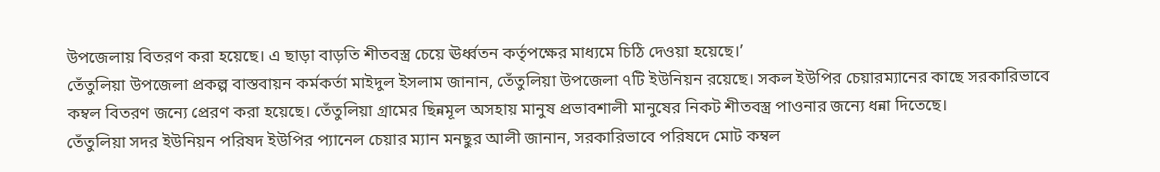উপজেলায় বিতরণ করা হয়েছে। এ ছাড়া বাড়তি শীতবস্ত্র চেয়ে ঊর্ধ্বতন কর্তৃপক্ষের মাধ্যমে চিঠি দেওয়া হয়েছে।’
তেঁতুলিয়া উপজেলা প্রকল্প বাস্তবায়ন কর্মকর্তা মাইদুল ইসলাম জানান, তেঁতুলিয়া উপজেলা ৭টি ইউনিয়ন রয়েছে। সকল ইউপির চেয়ারম্যানের কাছে সরকারিভাবে কম্বল বিতরণ জন্যে প্রেরণ করা হয়েছে। তেঁতুলিয়া গ্রামের ছিন্নমূল অসহায় মানুষ প্রভাবশালী মানুষের নিকট শীতবস্ত্র পাওনার জন্যে ধন্না দিতেছে।
তেঁতুলিয়া সদর ইউনিয়ন পরিষদ ইউপির প্যানেল চেয়ার ম্যান মনছুর আলী জানান, সরকারিভাবে পরিষদে মোট কম্বল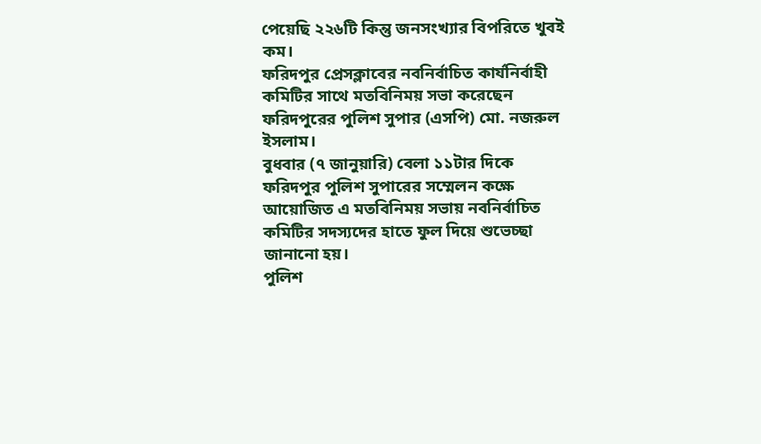পেয়েছি ২২৬টি কিন্তু জনসংখ্যার বিপরিতে খুবই কম।
ফরিদপুর প্রেসক্লাবের নবনির্বাচিত কার্যনির্বাহী কমিটির সাথে মতবিনিময় সভা করেছেন ফরিদপুরের পুলিশ সুপার (এসপি) মো. নজরুল ইসলাম।
বুধবার (৭ জানুয়ারি) বেলা ১১টার দিকে ফরিদপুর পুলিশ সুপারের সম্মেলন কক্ষে আয়োজিত এ মতবিনিময় সভায় নবনির্বাচিত কমিটির সদস্যদের হাতে ফুল দিয়ে শুভেচ্ছা জানানো হয়।
পুলিশ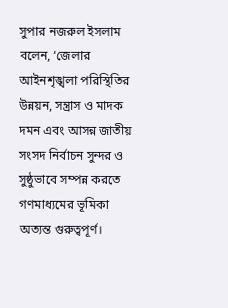সুপার নজরুল ইসলাম বলেন, ‘জেলার আইনশৃঙ্খলা পরিস্থিতির উন্নয়ন, সন্ত্রাস ও মাদক দমন এবং আসন্ন জাতীয় সংসদ নির্বাচন সুন্দর ও সুষ্ঠুভাবে সম্পন্ন করতে গণমাধ্যমের ভূমিকা অত্যন্ত গুরুত্বপূর্ণ।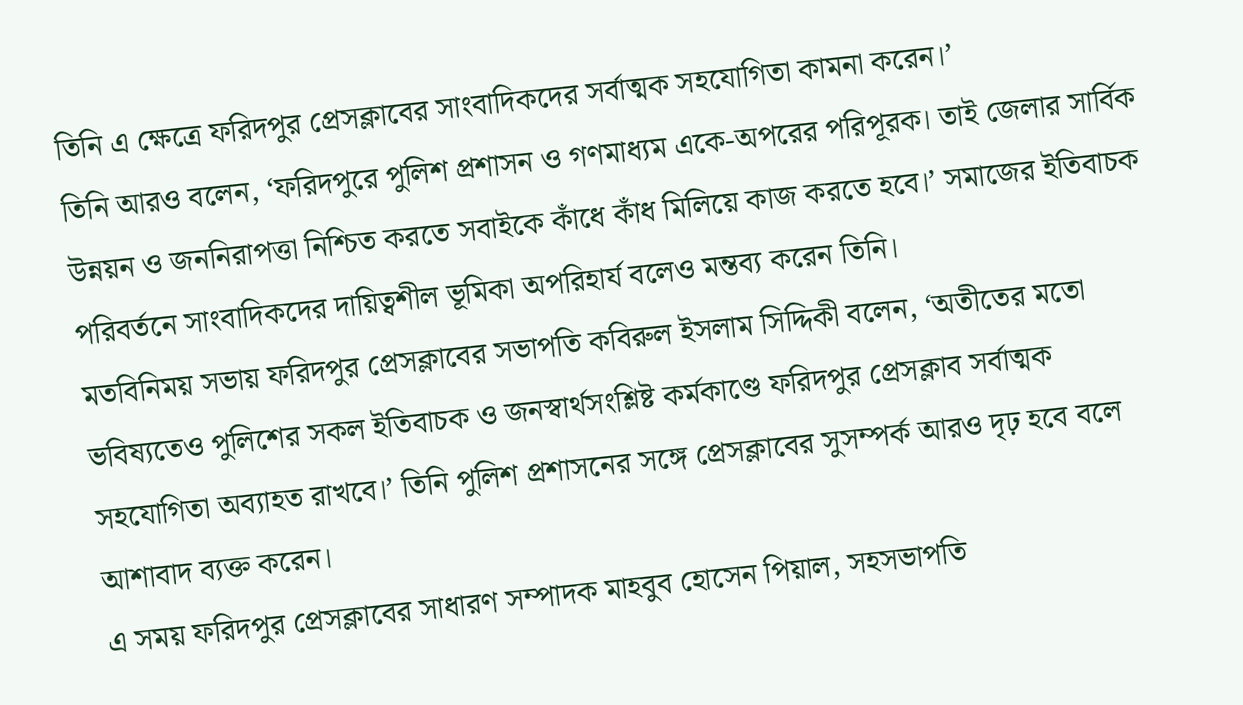তিনি এ ক্ষেত্রে ফরিদপুর প্রেসক্লাবের সাংবাদিকদের সর্বাত্মক সহযোগিতা কামনা করেন।’
তিনি আরও বলেন, ‘ফরিদপুরে পুলিশ প্রশাসন ও গণমাধ্যম একে-অপরের পরিপূরক। তাই জেলার সার্বিক উন্নয়ন ও জননিরাপত্তা নিশ্চিত করতে সবাইকে কাঁধে কাঁধ মিলিয়ে কাজ করতে হবে।’ সমাজের ইতিবাচক পরিবর্তনে সাংবাদিকদের দায়িত্বশীল ভূমিকা অপরিহার্য বলেও মন্তব্য করেন তিনি।
মতবিনিময় সভায় ফরিদপুর প্রেসক্লাবের সভাপতি কবিরুল ইসলাম সিদ্দিকী বলেন, ‘অতীতের মতো ভবিষ্যতেও পুলিশের সকল ইতিবাচক ও জনস্বার্থসংশ্লিষ্ট কর্মকাণ্ডে ফরিদপুর প্রেসক্লাব সর্বাত্মক সহযোগিতা অব্যাহত রাখবে।’ তিনি পুলিশ প্রশাসনের সঙ্গে প্রেসক্লাবের সুসম্পর্ক আরও দৃঢ় হবে বলে আশাবাদ ব্যক্ত করেন।
এ সময় ফরিদপুর প্রেসক্লাবের সাধারণ সম্পাদক মাহবুব হোসেন পিয়াল, সহসভাপতি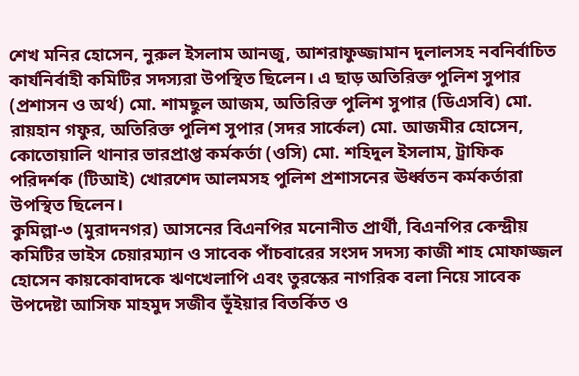শেখ মনির হোসেন, নুরুল ইসলাম আনজু, আশরাফুজ্জামান দুলালসহ নবনির্বাচিত কার্যনির্বাহী কমিটির সদস্যরা উপস্থিত ছিলেন। এ ছাড় অতিরিক্ত পুলিশ সুপার (প্রশাসন ও অর্থ) মো. শামছুল আজম, অতিরিক্ত পুলিশ সুপার (ডিএসবি) মো. রায়হান গফুর, অতিরিক্ত পুলিশ সুপার (সদর সার্কেল) মো. আজমীর হোসেন, কোতোয়ালি থানার ভারপ্রাপ্ত কর্মকর্তা (ওসি) মো. শহিদুল ইসলাম, ট্রাফিক পরিদর্শক (টিআই) খোরশেদ আলমসহ পুলিশ প্রশাসনের ঊর্ধ্বতন কর্মকর্তারা উপস্থিত ছিলেন।
কুমিল্লা-৩ (মুরাদনগর) আসনের বিএনপির মনোনীত প্রার্থী, বিএনপির কেন্দ্রীয় কমিটির ভাইস চেয়ারম্যান ও সাবেক পাঁচবারের সংসদ সদস্য কাজী শাহ মোফাজ্জল হোসেন কায়কোবাদকে ঋণখেলাপি এবং তুরস্কের নাগরিক বলা নিয়ে সাবেক উপদেষ্টা আসিফ মাহমুদ সজীব ভূঁইয়ার বিতর্কিত ও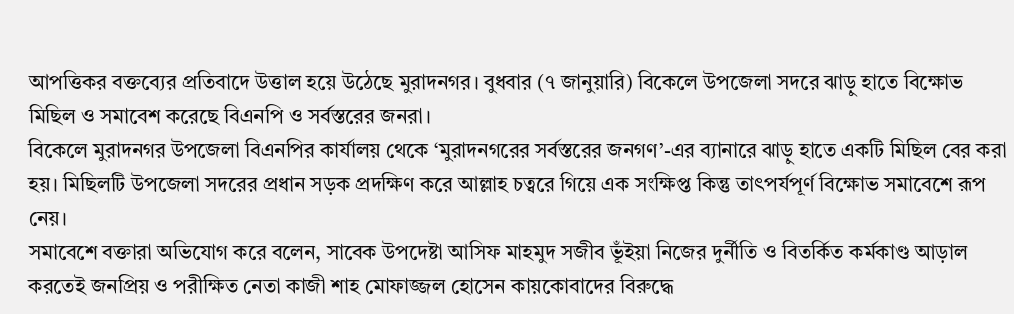আপত্তিকর বক্তব্যের প্রতিবাদে উত্তাল হয়ে উঠেছে মুরাদনগর। বুধবার (৭ জানুয়ারি) বিকেলে উপজেলা সদরে ঝাড়ু হাতে বিক্ষোভ মিছিল ও সমাবেশ করেছে বিএনপি ও সর্বস্তরের জনরা।
বিকেলে মুরাদনগর উপজেলা বিএনপির কার্যালয় থেকে ‘মুরাদনগরের সর্বস্তরের জনগণ’-এর ব্যানারে ঝাড়ু হাতে একটি মিছিল বের করা হয়। মিছিলটি উপজেলা সদরের প্রধান সড়ক প্রদক্ষিণ করে আল্লাহ চত্বরে গিয়ে এক সংক্ষিপ্ত কিন্তু তাৎপর্যপূর্ণ বিক্ষোভ সমাবেশে রূপ নেয়।
সমাবেশে বক্তারা অভিযোগ করে বলেন, সাবেক উপদেষ্টা আসিফ মাহমুদ সজীব ভূঁইয়া নিজের দুর্নীতি ও বিতর্কিত কর্মকাণ্ড আড়াল করতেই জনপ্রিয় ও পরীক্ষিত নেতা কাজী শাহ মোফাজ্জল হোসেন কায়কোবাদের বিরুদ্ধে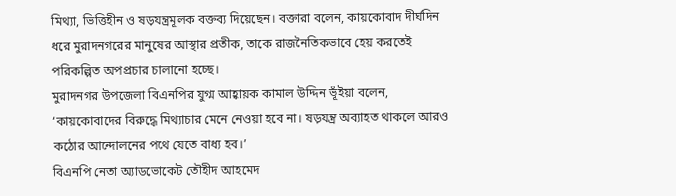মিথ্যা, ভিত্তিহীন ও ষড়যন্ত্রমূলক বক্তব্য দিয়েছেন। বক্তারা বলেন, কায়কোবাদ দীর্ঘদিন ধরে মুরাদনগরের মানুষের আস্থার প্রতীক, তাকে রাজনৈতিকভাবে হেয় করতেই পরিকল্পিত অপপ্রচার চালানো হচ্ছে।
মুরাদনগর উপজেলা বিএনপির যুগ্ম আহ্বায়ক কামাল উদ্দিন ভূঁইয়া বলেন, ‘কায়কোবাদের বিরুদ্ধে মিথ্যাচার মেনে নেওয়া হবে না। ষড়যন্ত্র অব্যাহত থাকলে আরও কঠোর আন্দোলনের পথে যেতে বাধ্য হব।’
বিএনপি নেতা অ্যাডভোকেট তৌহীদ আহমেদ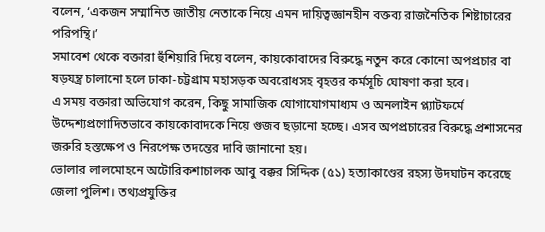বলেন, ‘একজন সম্মানিত জাতীয় নেতাকে নিয়ে এমন দায়িত্বজ্ঞানহীন বক্তব্য রাজনৈতিক শিষ্টাচারের পরিপন্থি।’
সমাবেশ থেকে বক্তারা হুঁশিয়ারি দিয়ে বলেন, কায়কোবাদের বিরুদ্ধে নতুন করে কোনো অপপ্রচার বা ষড়যন্ত্র চালানো হলে ঢাকা-চট্টগ্রাম মহাসড়ক অবরোধসহ বৃহত্তর কর্মসূচি ঘোষণা করা হবে।
এ সময় বক্তারা অভিযোগ করেন, কিছু সামাজিক যোগাযোগমাধ্যম ও অনলাইন প্ল্যাটফর্মে উদ্দেশ্যপ্রণোদিতভাবে কায়কোবাদকে নিয়ে গুজব ছড়ানো হচ্ছে। এসব অপপ্রচারের বিরুদ্ধে প্রশাসনের জরুরি হস্তক্ষেপ ও নিরপেক্ষ তদন্তের দাবি জানানো হয়।
ভোলার লালমোহনে অটোরিকশাচালক আবু বক্কর সিদ্দিক (৫১) হত্যাকাণ্ডের রহস্য উদঘাটন করেছে জেলা পুলিশ। তথ্যপ্রযুক্তির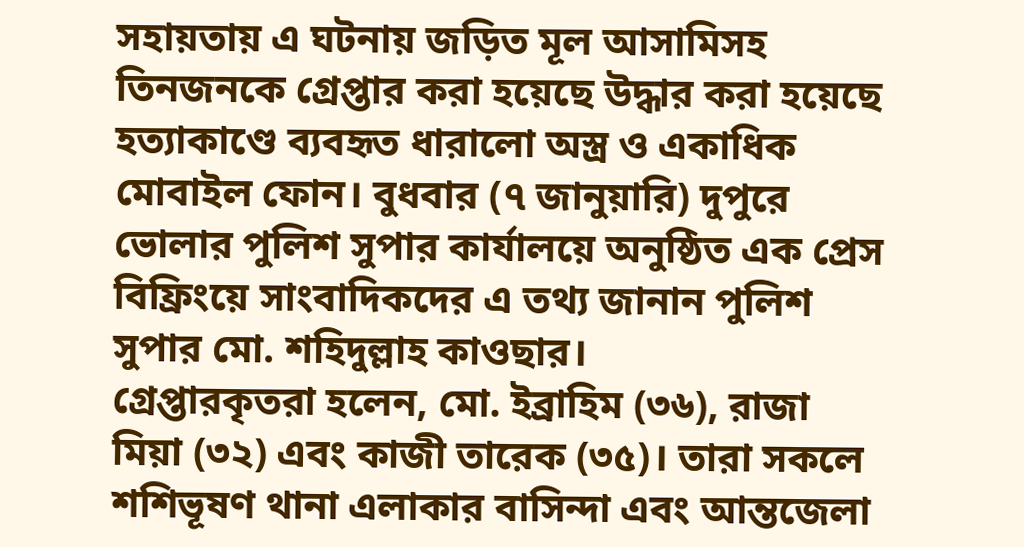সহায়তায় এ ঘটনায় জড়িত মূল আসামিসহ তিনজনকে গ্রেপ্তার করা হয়েছে উদ্ধার করা হয়েছে হত্যাকাণ্ডে ব্যবহৃত ধারালো অস্ত্র ও একাধিক মোবাইল ফোন। বুধবার (৭ জানুয়ারি) দুপুরে ভোলার পুলিশ সুপার কার্যালয়ে অনুষ্ঠিত এক প্রেস বিফ্রিংয়ে সাংবাদিকদের এ তথ্য জানান পুলিশ সুপার মো. শহিদুল্লাহ কাওছার।
গ্রেপ্তারকৃতরা হলেন, মো. ইব্রাহিম (৩৬), রাজা মিয়া (৩২) এবং কাজী তারেক (৩৫)। তারা সকলে শশিভূষণ থানা এলাকার বাসিন্দা এবং আন্তজেলা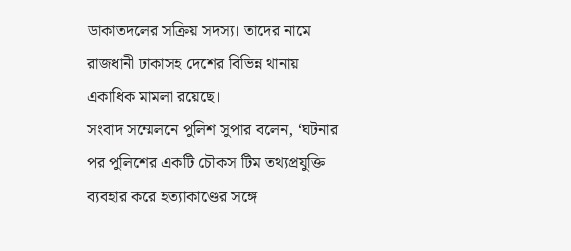ডাকাতদলের সক্রিয় সদস্য। তাদের নামে রাজধানী ঢাকাসহ দেশের বিভিন্ন থানায় একাধিক মামলা রয়েছে।
সংবাদ সম্মেলনে পুলিশ সুপার বলেন, ‘ঘটনার পর পুলিশের একটি চৌকস টিম তথ্যপ্রযুক্তি ব্যবহার করে হত্যাকাণ্ডের সঙ্গে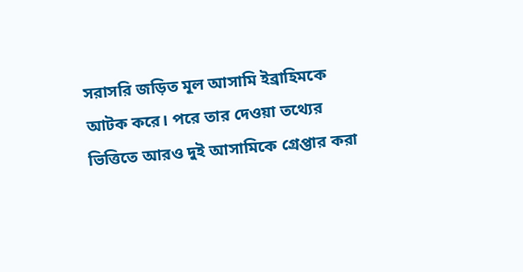সরাসরি জড়িত মূল আসামি ইব্রাহিমকে আটক করে। পরে তার দেওয়া তথ্যের ভিত্তিতে আরও দুই আসামিকে গ্রেপ্তার করা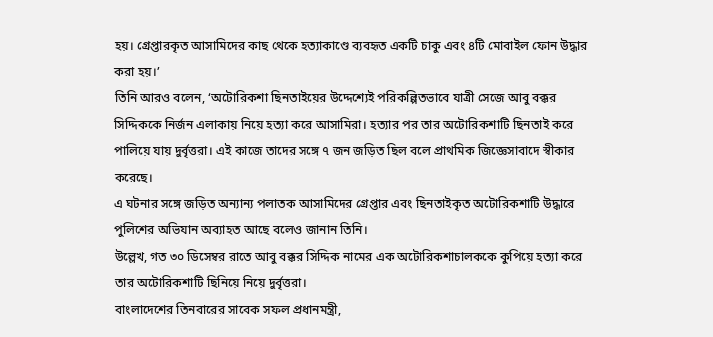হয়। গ্রেপ্তারকৃত আসামিদের কাছ থেকে হত্যাকাণ্ডে ব্যবহৃত একটি চাকু এবং ৪টি মোবাইল ফোন উদ্ধার করা হয়।’
তিনি আরও বলেন, ‘অটোরিকশা ছিনতাইয়ের উদ্দেশ্যেই পরিকল্পিতভাবে যাত্রী সেজে আবু বক্কর সিদ্দিককে নির্জন এলাকায় নিয়ে হত্যা করে আসামিরা। হত্যার পর তার অটোরিকশাটি ছিনতাই করে পালিয়ে যায় দুর্বৃত্তরা। এই কাজে তাদের সঙ্গে ৭ জন জড়িত ছিল বলে প্রাথমিক জিজ্ঞেসাবাদে স্বীকার করেছে।
এ ঘটনার সঙ্গে জড়িত অন্যান্য পলাতক আসামিদের গ্রেপ্তার এবং ছিনতাইকৃত অটোরিকশাটি উদ্ধারে পুলিশের অভিযান অব্যাহত আছে বলেও জানান তিনি।
উল্লেখ, গত ৩০ ডিসেম্বর রাতে আবু বক্কর সিদ্দিক নামের এক অটোরিকশাচালককে কুপিয়ে হত্যা করে তার অটোরিকশাটি ছিনিয়ে নিয়ে দুর্বৃত্তরা।
বাংলাদেশের তিনবারের সাবেক সফল প্রধানমন্ত্রী,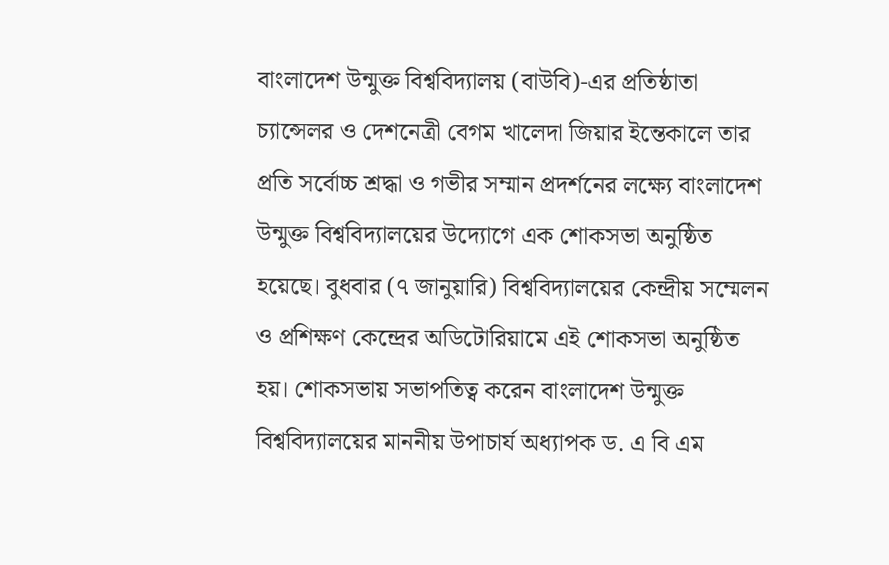বাংলাদেশ উন্মুক্ত বিশ্ববিদ্যালয় (বাউবি)-এর প্রতিষ্ঠাতা চ্যান্সেলর ও দেশনেত্রী বেগম খালেদা জিয়ার ইন্তেকালে তার প্রতি সর্বোচ্চ শ্রদ্ধা ও গভীর সম্মান প্রদর্শনের লক্ষ্যে বাংলাদেশ উন্মুক্ত বিশ্ববিদ্যালয়ের উদ্যোগে এক শোকসভা অনুষ্ঠিত হয়েছে। বুধবার (৭ জানুয়ারি) বিশ্ববিদ্যালয়ের কেন্দ্রীয় সম্মেলন ও প্রশিক্ষণ কেন্দ্রের অডিটোরিয়ামে এই শোকসভা অনুষ্ঠিত হয়। শোকসভায় সভাপতিত্ব করেন বাংলাদেশ উন্মুক্ত বিশ্ববিদ্যালয়ের মাননীয় উপাচার্য অধ্যাপক ড. এ বি এম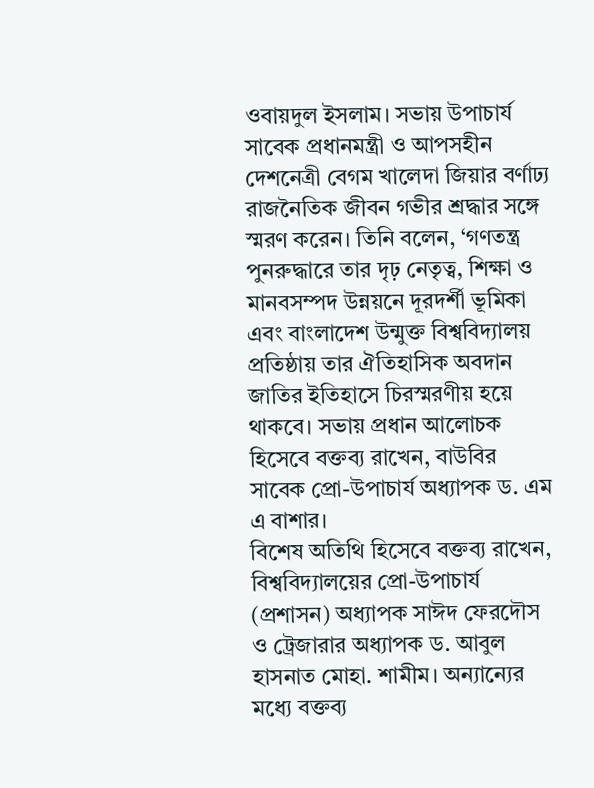ওবায়দুল ইসলাম। সভায় উপাচার্য সাবেক প্রধানমন্ত্রী ও আপসহীন দেশনেত্রী বেগম খালেদা জিয়ার বর্ণাঢ্য রাজনৈতিক জীবন গভীর শ্রদ্ধার সঙ্গে স্মরণ করেন। তিনি বলেন, ‘গণতন্ত্র পুনরুদ্ধারে তার দৃঢ় নেতৃত্ব, শিক্ষা ও মানবসম্পদ উন্নয়নে দূরদর্শী ভূমিকা এবং বাংলাদেশ উন্মুক্ত বিশ্ববিদ্যালয় প্রতিষ্ঠায় তার ঐতিহাসিক অবদান জাতির ইতিহাসে চিরস্মরণীয় হয়ে থাকবে। সভায় প্রধান আলোচক হিসেবে বক্তব্য রাখেন, বাউবির সাবেক প্রো-উপাচার্য অধ্যাপক ড. এম এ বাশার।
বিশেষ অতিথি হিসেবে বক্তব্য রাখেন, বিশ্ববিদ্যালয়ের প্রো-উপাচার্য (প্রশাসন) অধ্যাপক সাঈদ ফেরদৌস ও ট্রেজারার অধ্যাপক ড. আবুল হাসনাত মোহা. শামীম। অন্যান্যের মধ্যে বক্তব্য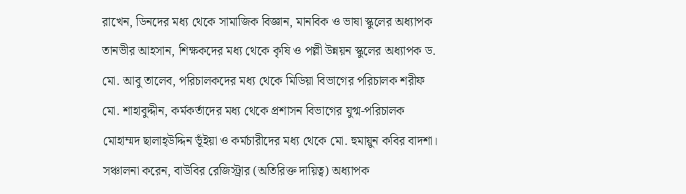রাখেন, ডিনদের মধ্য থেকে সামাজিক বিজ্ঞান, মানবিক ও ভাষা স্কুলের অধ্যাপক তানভীর আহসান, শিক্ষকদের মধ্য থেকে কৃষি ও পল্লী উন্নয়ন স্কুলের অধ্যাপক ড. মো. আবু তালেব, পরিচালকদের মধ্য থেকে মিডিয়া বিভাগের পরিচালক শরীফ মো. শাহাবুদ্দীন, কর্মকর্তাদের মধ্য থেকে প্রশাসন বিভাগের যুগ্ম-পরিচালক মোহাম্মদ ছালাহ্উদ্দিন ভূঁইয়া ও কর্মচারীদের মধ্য থেকে মো. হুমায়ুন কবির বাদশা।
সঞ্চালনা করেন, বাউবির রেজিস্ট্রার (অতিরিক্ত দায়িত্ব) অধ্যাপক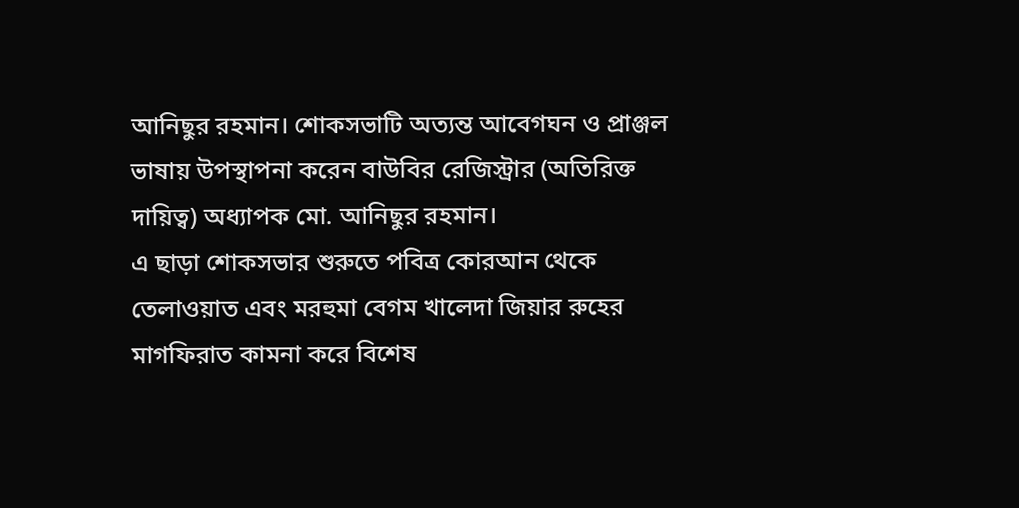আনিছুর রহমান। শোকসভাটি অত্যন্ত আবেগঘন ও প্রাঞ্জল ভাষায় উপস্থাপনা করেন বাউবির রেজিস্ট্রার (অতিরিক্ত দায়িত্ব) অধ্যাপক মো. আনিছুর রহমান।
এ ছাড়া শোকসভার শুরুতে পবিত্র কোরআন থেকে তেলাওয়াত এবং মরহুমা বেগম খালেদা জিয়ার রুহের মাগফিরাত কামনা করে বিশেষ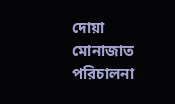দোয়া মোনাজাত পরিচালনা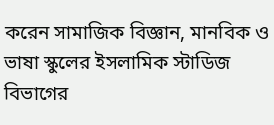করেন সামাজিক বিজ্ঞান, মানবিক ও ভাষা স্কুলের ইসলামিক স্টাডিজ বিভাগের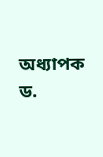অধ্যাপক ড.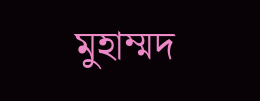মুহাম্মদ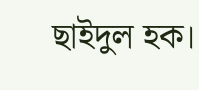ছাইদুল হক।